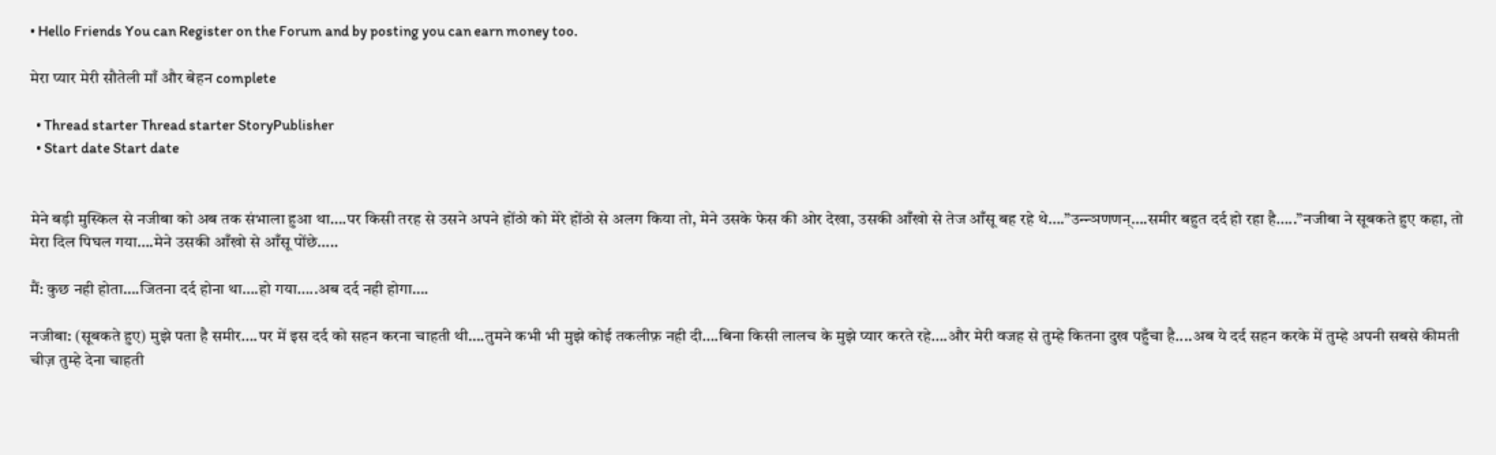• Hello Friends You can Register on the Forum and by posting you can earn money too.

मेरा प्यार मेरी सौतेली माँ और बेहन complete

  • Thread starter Thread starter StoryPublisher
  • Start date Start date


मेने बड़ी मुस्किल से नजीबा को अब तक संभाला हुआ था….पर किसी तरह से उसने अपने होंठो को मेरे होंठो से अलग किया तो, मेने उसके फेस की ओर देखा, उसकी आँखो से तेज आँसू बह रहे थे….”उन्न्ञणणन्….समीर बहुत दर्द हो रहा है…..”नजीबा ने सूबकते हुए कहा, तो मेरा दिल पिघल गया….मेने उसकी आँखो से आँसू पोंछे…..

मैं: कुछ नही होता….जितना दर्द होना था….हो गया…..अब दर्द नही होगा….

नजीबा: (सूबकते हुए) मुझे पता है समीर….पर में इस दर्द को सहन करना चाहती थी….तुमने कभी भी मुझे कोई तकलीफ़ नही दी….बिना किसी लालच के मुझे प्यार करते रहे….और मेरी वजह से तुम्हे कितना दुख पहुँचा है....अब ये दर्द सहन करके में तुम्हे अपनी सबसे कीमती चीज़ तुम्हे देना चाहती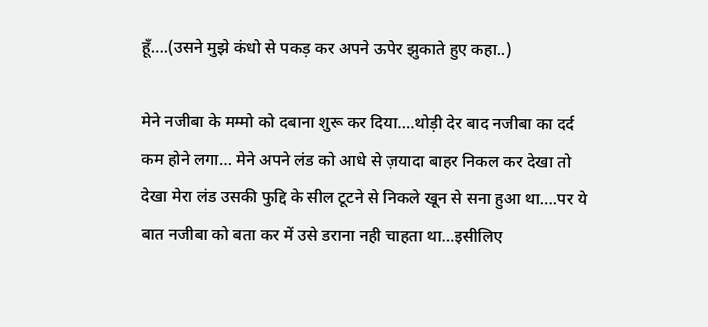हूँ….(उसने मुझे कंधो से पकड़ कर अपने ऊपेर झुकाते हुए कहा..)

मेने नजीबा के मम्मो को दबाना शुरू कर दिया….थोड़ी देर बाद नजीबा का दर्द कम होने लगा… मेने अपने लंड को आधे से ज़यादा बाहर निकल कर देखा तो देखा मेरा लंड उसकी फुद्दि के सील टूटने से निकले खून से सना हुआ था….पर ये बात नजीबा को बता कर में उसे डराना नही चाहता था…इसीलिए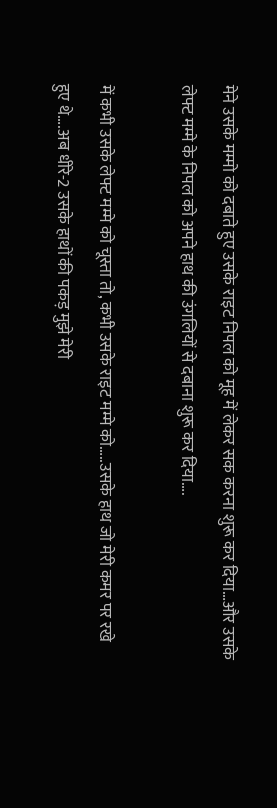मेने उसके मम्मो को दबाते हुए उसके राइट निपल को मूह में लेकर सक करना शुरू कर दिया…और उसके लेफ्ट मम्मे के निपल को अपने हाथ की उंगलियों से दबाना शुरू कर दिया….

में कभी उसके लेफ्ट मम्मे को चूस्ता तो, कभी उसके राइट मम्मे को…..उसके हाथ जो मेरी कमर पर रखे हुए थे….अब धीरे-2 उसके हाथों की पकड़ मुझे मेरी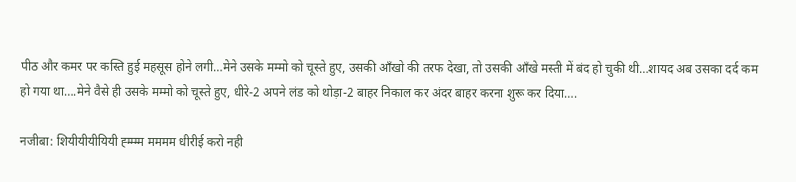पीठ और कमर पर कस्ति हुई महसूस होने लगी…मेने उसके मम्मो को चूस्ते हुए, उसकी आँखो की तरफ देखा, तो उसकी आँखे मस्ती में बंद हो चुकी थी…शायद अब उसका दर्द कम हो गया था….मेने वैसे ही उसके मम्मो को चूस्ते हुए, धीरे-2 अपने लंड को थोड़ा-2 बाहर निकाल कर अंदर बाहर करना शुरू कर दिया….

नजीबा: शियीयीयीयियी ह्म्म्म्म मममम धीरीई करो नही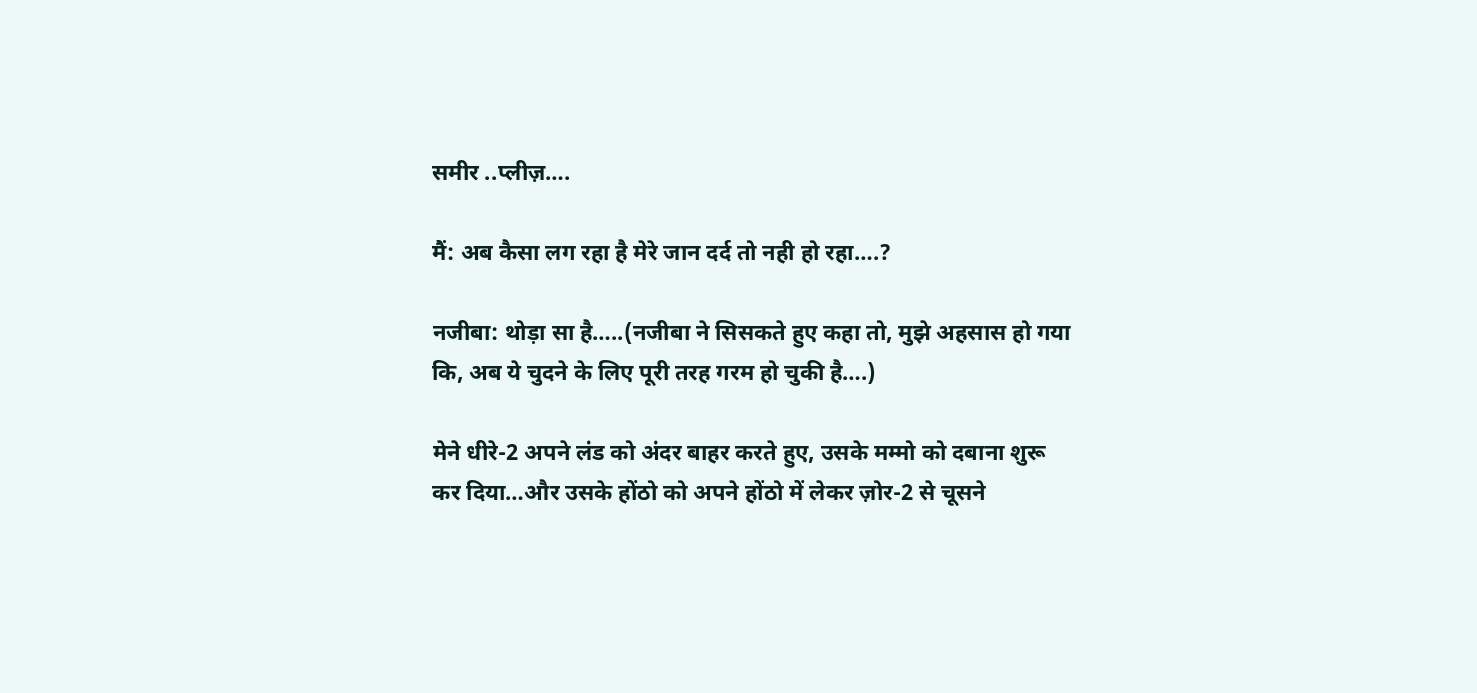समीर ..प्लीज़….

मैं: अब कैसा लग रहा है मेरे जान दर्द तो नही हो रहा….?

नजीबा: थोड़ा सा है…..(नजीबा ने सिसकते हुए कहा तो, मुझे अहसास हो गया कि, अब ये चुदने के लिए पूरी तरह गरम हो चुकी है….)

मेने धीरे-2 अपने लंड को अंदर बाहर करते हुए, उसके मम्मो को दबाना शुरू कर दिया…और उसके होंठो को अपने होंठो में लेकर ज़ोर-2 से चूसने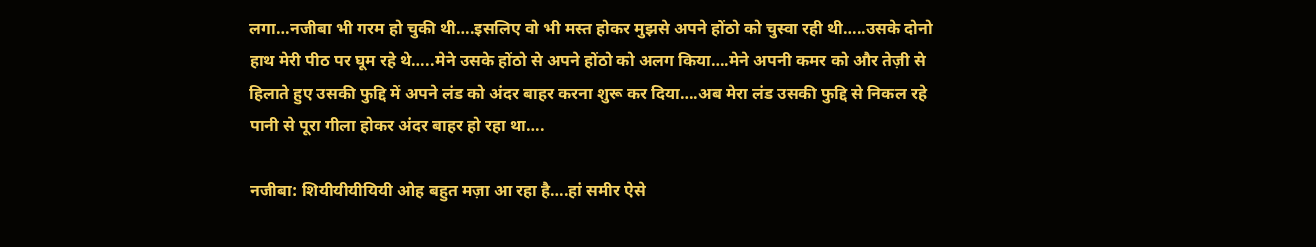लगा…नजीबा भी गरम हो चुकी थी….इसलिए वो भी मस्त होकर मुझसे अपने होंठो को चुस्वा रही थी…..उसके दोनो हाथ मेरी पीठ पर घूम रहे थे…..मेने उसके होंठो से अपने होंठो को अलग किया….मेने अपनी कमर को और तेज़ी से हिलाते हुए उसकी फुद्दि में अपने लंड को अंदर बाहर करना शुरू कर दिया….अब मेरा लंड उसकी फुद्दि से निकल रहे पानी से पूरा गीला होकर अंदर बाहर हो रहा था….

नजीबा: शियीयीयीयियी ओह बहुत मज़ा आ रहा है….हां समीर ऐसे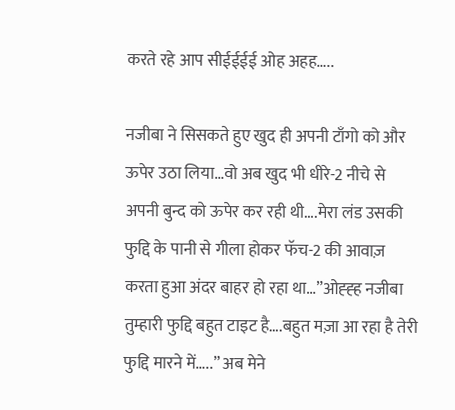करते रहे आप सीईईईई ओह अहह…..

नजीबा ने सिसकते हुए खुद ही अपनी टाँगो को और ऊपेर उठा लिया…वो अब खुद भी धीरे-2 नीचे से अपनी बुन्द को ऊपेर कर रही थी….मेरा लंड उसकी फुद्दि के पानी से गीला होकर फॅच-2 की आवाज़ करता हुआ अंदर बाहर हो रहा था…”ओह्ह्ह नजीबा तुम्हारी फुद्दि बहुत टाइट है….बहुत मज़ा आ रहा है तेरी फुद्दि मारने में…..” अब मेने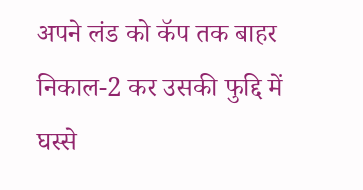अपने लंड को कॅप तक बाहर निकाल-2 कर उसकी फुद्दि में घस्से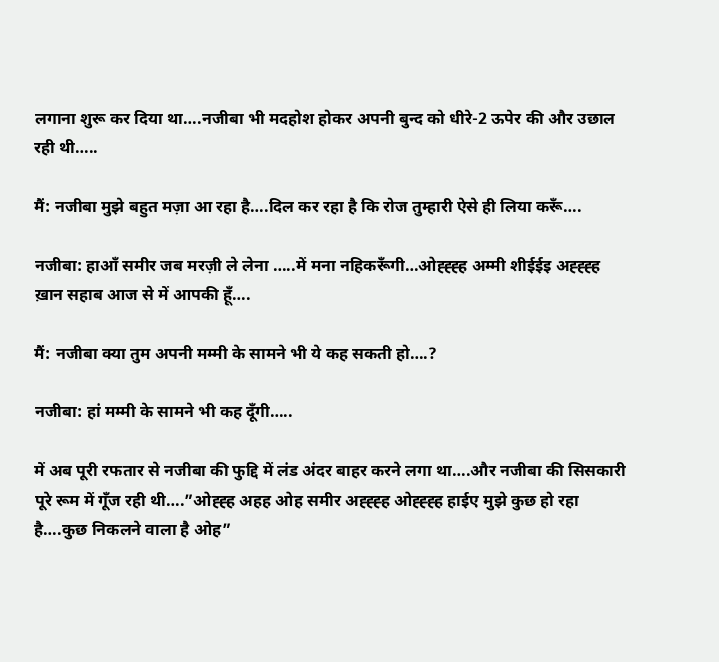लगाना शुरू कर दिया था….नजीबा भी मदहोश होकर अपनी बुन्द को धीरे-2 ऊपेर की और उछाल रही थी…..

मैं: नजीबा मुझे बहुत मज़ा आ रहा है….दिल कर रहा है कि रोज तुम्हारी ऐसे ही लिया करूँ….

नजीबा: हाआँ समीर जब मरज़ी ले लेना …..में मना नहिकरूँगी…ओह्ह्ह्ह अम्मी शीईईइ अह्ह्ह्ह ख़ान सहाब आज से में आपकी हूँ….

मैं: नजीबा क्या तुम अपनी मम्मी के सामने भी ये कह सकती हो….?

नजीबा: हां मम्मी के सामने भी कह दूँगी…..

में अब पूरी रफतार से नजीबा की फुद्दि में लंड अंदर बाहर करने लगा था….और नजीबा की सिसकारी पूरे रूम में गूँज रही थी….”ओह्ह्ह अहह ओह समीर अह्ह्ह्ह ओह्ह्ह्ह हाईए मुझे कुछ हो रहा है….कुछ निकलने वाला है ओह”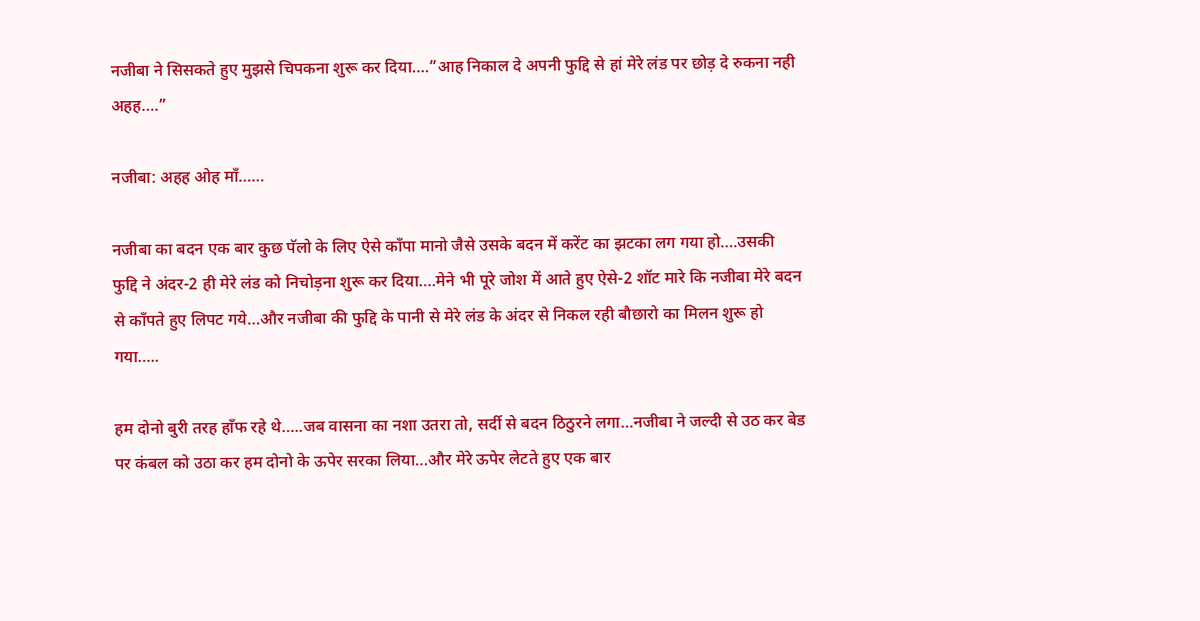नजीबा ने सिसकते हुए मुझसे चिपकना शुरू कर दिया….”आह निकाल दे अपनी फुद्दि से हां मेरे लंड पर छोड़ दे रुकना नही अहह….”

नजीबा: अहह ओह माँ……

नजीबा का बदन एक बार कुछ पॅलो के लिए ऐसे काँपा मानो जैसे उसके बदन में करेंट का झटका लग गया हो….उसकी फुद्दि ने अंदर-2 ही मेरे लंड को निचोड़ना शुरू कर दिया….मेने भी पूरे जोश में आते हुए ऐसे-2 शॉट मारे कि नजीबा मेरे बदन से काँपते हुए लिपट गये…और नजीबा की फुद्दि के पानी से मेरे लंड के अंदर से निकल रही बौछारो का मिलन शुरू हो गया…..

हम दोनो बुरी तरह हाँफ रहे थे…..जब वासना का नशा उतरा तो, सर्दी से बदन ठिठुरने लगा…नजीबा ने जल्दी से उठ कर बेड पर कंबल को उठा कर हम दोनो के ऊपेर सरका लिया…और मेरे ऊपेर लेटते हुए एक बार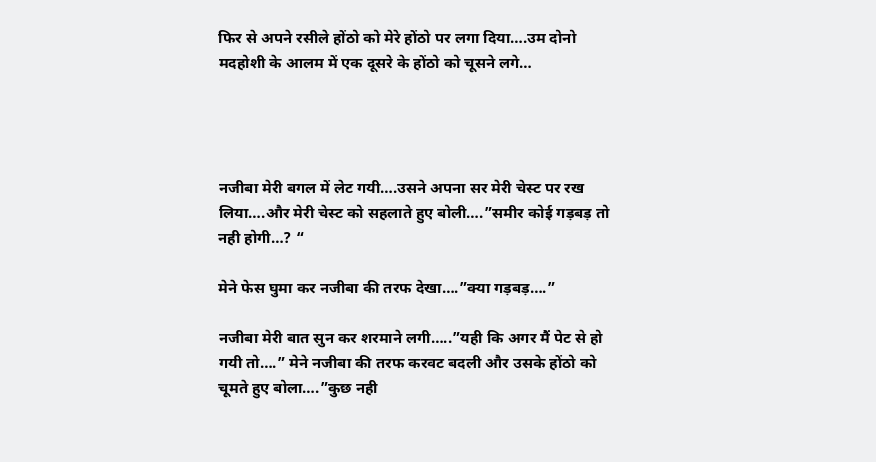फिर से अपने रसीले होंठो को मेरे होंठो पर लगा दिया….उम दोनो मदहोशी के आलम में एक दूसरे के होंठो को चूसने लगे…




नजीबा मेरी बगल में लेट गयी….उसने अपना सर मेरी चेस्ट पर रख लिया….और मेरी चेस्ट को सहलाते हुए बोली….”समीर कोई गड़बड़ तो नही होगी…? “

मेने फेस घुमा कर नजीबा की तरफ देखा….”क्या गड़बड़….”

नजीबा मेरी बात सुन कर शरमाने लगी…..”यही कि अगर मैं पेट से हो गयी तो….” मेने नजीबा की तरफ करवट बदली और उसके होंठो को चूमते हुए बोला….”कुछ नही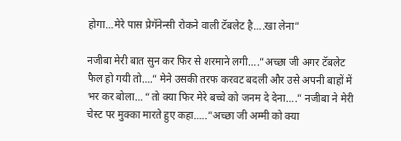होगा…मेरे पास प्रेगॅनेन्सी रोकने वाली टॅबलेट है….खा लेना”

नजीबा मेरी बात सुन कर फिर से शरमाने लगी….”अच्छा जी अगर टॅबलेट फैल हो गयी तो….” मेने उसकी तरफ करवट बदली और उसे अपनी बाहों में भर कर बोला… “तो क्या फिर मेरे बच्चे को जनम दे देना….” नजीबा ने मेरी चेस्ट पर मुक्का मारते हुए कहा…..”अच्छा जी अम्मी को क्या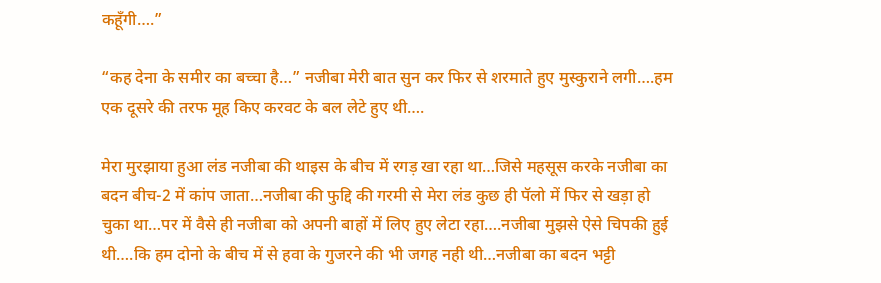कहूँगी….”

“कह देना के समीर का बच्चा है…” नजीबा मेरी बात सुन कर फिर से शरमाते हुए मुस्कुराने लगी….हम एक दूसरे की तरफ मूह किए करवट के बल लेटे हुए थी….

मेरा मुरझाया हुआ लंड नजीबा की थाइस के बीच में रगड़ खा रहा था…जिसे महसूस करके नजीबा का बदन बीच-2 में कांप जाता…नजीबा की फुद्दि की गरमी से मेरा लंड कुछ ही पॅलो में फिर से खड़ा हो चुका था…पर में वैसे ही नजीबा को अपनी बाहों में लिए हुए लेटा रहा….नजीबा मुझसे ऐसे चिपकी हुई थी….कि हम दोनो के बीच में से हवा के गुजरने की भी जगह नही थी…नजीबा का बदन भट्टी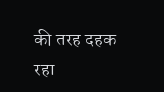की तरह दहक रहा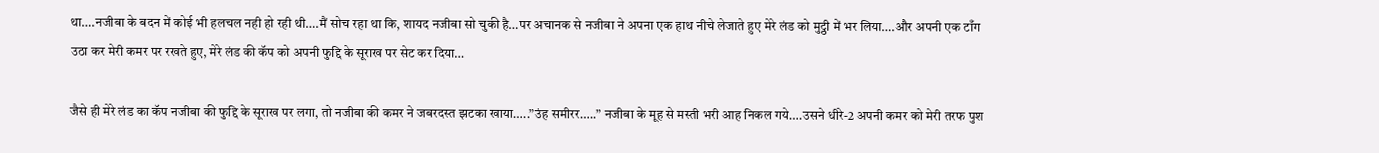था….नजीबा के बदन में कोई भी हलचल नही हो रही थी….मैं सोच रहा था कि, शायद नजीबा सो चुकी है…पर अचानक से नजीबा ने अपना एक हाथ नीचे लेजाते हुए मेरे लंड को मुट्ठी में भर लिया….और अपनी एक टाँग उठा कर मेरी कमर पर रखते हुए, मेरे लंड की कॅप को अपनी फुद्दि के सूराख पर सेट कर दिया…

जैसे ही मेरे लंड का कॅप नजीबा की फुद्दि के सूराख पर लगा, तो नजीबा की कमर ने जबरदस्त झटका खाया…..”उंह समीरर…..” नजीबा के मूह से मस्ती भरी आह निकल गये….उसने धीरे-2 अपनी कमर को मेरी तरफ पुश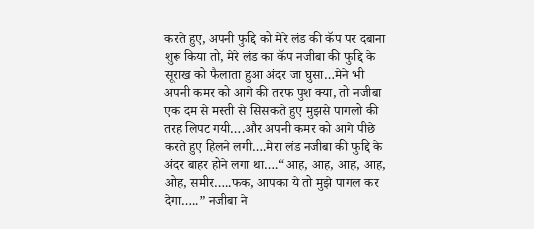करते हुए, अपनी फुद्दि को मेरे लंड की कॅप पर दबाना शुरू किया तो, मेरे लंड का कॅप नजीबा की फुद्दि के सूराख को फैलाता हुआ अंदर जा घुसा…मेने भी अपनी कमर को आगे की तरफ पुश क्या, तो नजीबा एक दम से मस्ती से सिसकते हुए मुझसे पागलो की तरह लिपट गयी….और अपनी कमर को आगे पीछे करते हुए हिलने लगी….मेरा लंड नजीबा की फुद्दि के अंदर बाहर होने लगा था….“आह, आह, आह, आह, ओह, समीर…..फक, आपका ये तो मुझे पागल कर देगा…..” नजीबा ने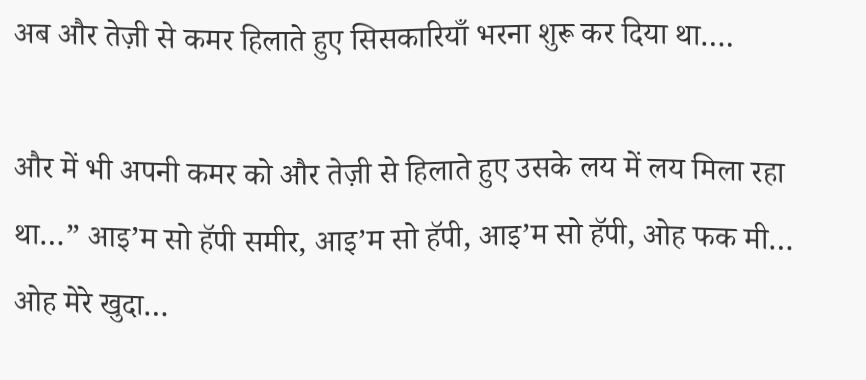अब और तेज़ी से कमर हिलाते हुए सिसकारियाँ भरना शुरू कर दिया था….

और में भी अपनी कमर को और तेज़ी से हिलाते हुए उसके लय में लय मिला रहा था…” आइ’म सो हॅपी समीर, आइ’म सो हॅपी, आइ’म सो हॅपी, ओह फक मी… ओह मेरे खुदा…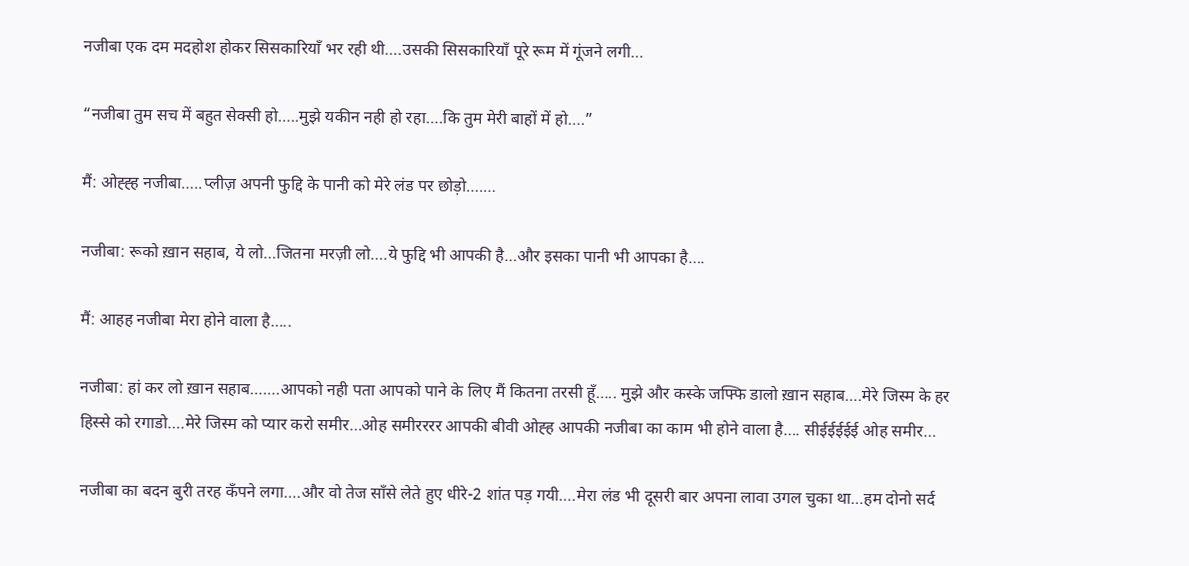नजीबा एक दम मदहोश होकर सिसकारियाँ भर रही थी….उसकी सिसकारियाँ पूरे रूम में गूंजने लगी…

“नजीबा तुम सच में बहुत सेक्सी हो…..मुझे यकीन नही हो रहा….कि तुम मेरी बाहों में हो….”

मैं: ओह्ह्ह नजीबा…..प्लीज़ अपनी फुद्दि के पानी को मेरे लंड पर छोड़ो….…

नजीबा: रूको ख़ान सहाब, ये लो…जितना मरज़ी लो….ये फुद्दि भी आपकी है…और इसका पानी भी आपका है….

मैं: आहह नजीबा मेरा होने वाला है…..

नजीबा: हां कर लो ख़ान सहाब…….आपको नही पता आपको पाने के लिए मैं कितना तरसी हूँ….. मुझे और कस्के जफ्फि डालो ख़ान सहाब….मेरे जिस्म के हर हिस्से को रगाडो….मेरे जिस्म को प्यार करो समीर…ओह समीरररर आपकी बीवी ओह्ह आपकी नजीबा का काम भी होने वाला है…. सीईईईईई ओह समीर…

नजीबा का बदन बुरी तरह कँपने लगा….और वो तेज साँसे लेते हुए धीरे-2 शांत पड़ गयी….मेरा लंड भी दूसरी बार अपना लावा उगल चुका था…हम दोनो सर्द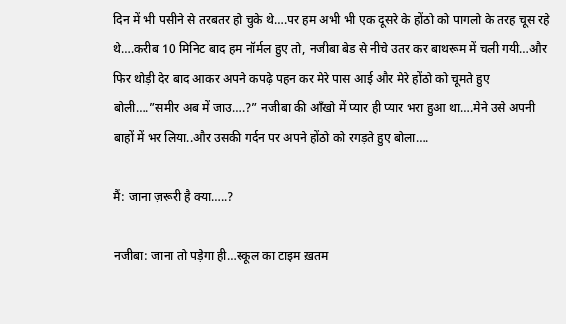दिन में भी पसीने से तरबतर हो चुके थे….पर हम अभी भी एक दूसरे के होंठो को पागलो के तरह चूस रहे थे….करीब 10 मिनिट बाद हम नॉर्मल हुए तो, नजीबा बेड से नीचे उतर कर बाथरूम में चली गयी…और फिर थोड़ी देर बाद आकर अपने कपढ़े पहन कर मेरे पास आई और मेरे होंठो को चूमते हुए बोली….”समीर अब में जाउ….?” नजीबा की आँखो में प्यार ही प्यार भरा हुआ था….मेने उसे अपनी बाहों में भर लिया..और उसकी गर्दन पर अपने होंठो को रगड़ते हुए बोला….

मैं: जाना ज़रूरी है क्या…..?

नजीबा: जाना तो पड़ेगा ही…स्कूल का टाइम ख़तम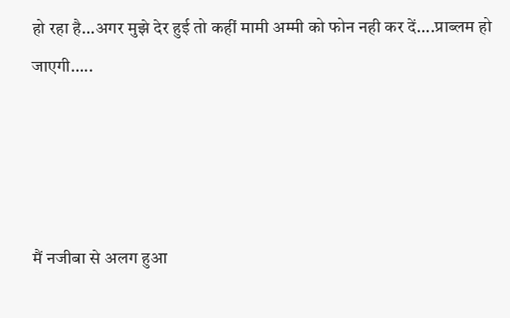हो रहा है…अगर मुझे देर हुई तो कहीं मामी अम्मी को फोन नही कर दें….प्राब्लम हो जाएगी…..




मैं नजीबा से अलग हुआ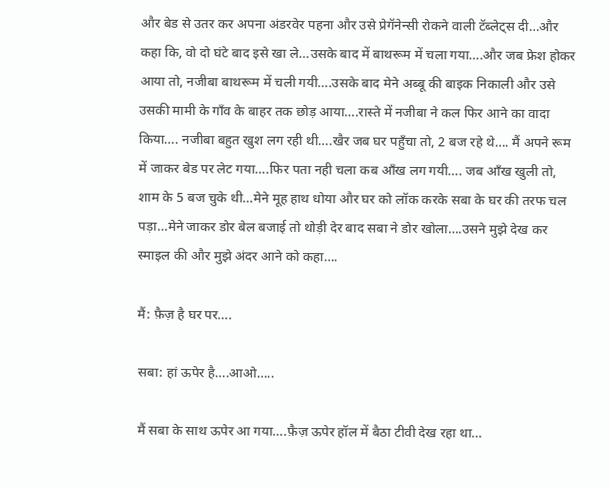और बेड से उतर कर अपना अंडरवेर पहना और उसे प्रेगॅनेन्सी रोकने वाली टॅब्लेट्स दी…और कहा कि, वो दो घंटे बाद इसे खा ले…उसके बाद में बाथरूम में चला गया….और जब फ्रेश होकर आया तो, नजीबा बाथरूम में चली गयी….उसके बाद मेने अब्बू की बाइक निकाली और उसे उसकी मामी के गाँव के बाहर तक छोड़ आया….रास्ते में नजीबा ने कल फिर आने का वादा किया…. नजीबा बहुत खुश लग रही थी….खैर जब घर पहुँचा तो, 2 बज रहे थे…. मैं अपने रूम में जाकर बेड पर लेट गया….फिर पता नही चला कब आँख लग गयी…. जब आँख खुली तो, शाम के 5 बज चुके थी…मेने मूह हाथ धोया और घर को लॉक करके सबा के घर की तरफ चल पड़ा…मेने जाकर डोर बेल बजाई तो थोड़ी देर बाद सबा ने डोर खोला….उसने मुझे देख कर स्माइल की और मुझे अंदर आने को कहा….

मैं: फ़ैज़ है घर पर….

सबा: हां ऊपेर है….आओ…..

मैं सबा के साथ ऊपेर आ गया….फ़ैज़ ऊपेर हॉल में बैठा टीवी देख रहा था…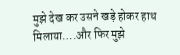मुझे देख कर उसने खड़े होकर हाथ मिलाया….और फिर मुझे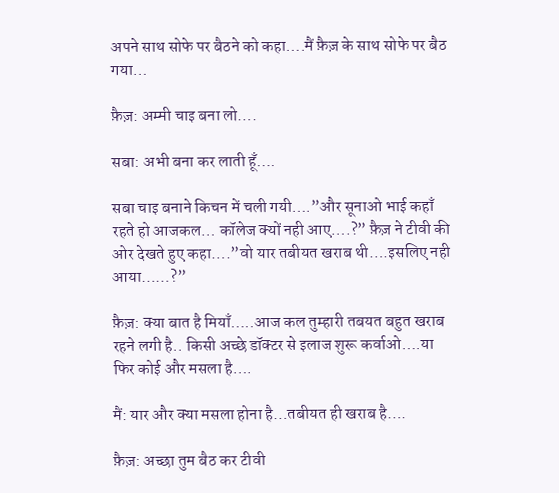अपने साथ सोफे पर बैठने को कहा….मैं फ़ैज़ के साथ सोफे पर बैठ गया…

फ़ैज़: अम्मी चाइ बना लो….

सबा: अभी बना कर लाती हूँ….

सबा चाइ बनाने किचन में चली गयी….”और सूनाओ भाई कहाँ रहते हो आजकल… कॉलेज क्यों नही आए….?” फ़ैज़ ने टीवी की ओर देखते हुए कहा….”वो यार तबीयत खराब थी….इसलिए नही आया……?”

फ़ैज़: क्या बात है मियाँ…..आज कल तुम्हारी तबयत बहुत खराब रहने लगी है.. किसी अच्छे डॉक्टर से इलाज शुरू कर्वाओ….या फिर कोई और मसला है….

मैं: यार और क्या मसला होना है…तबीयत ही खराब है….

फ़ैज़: अच्छा तुम बैठ कर टीवी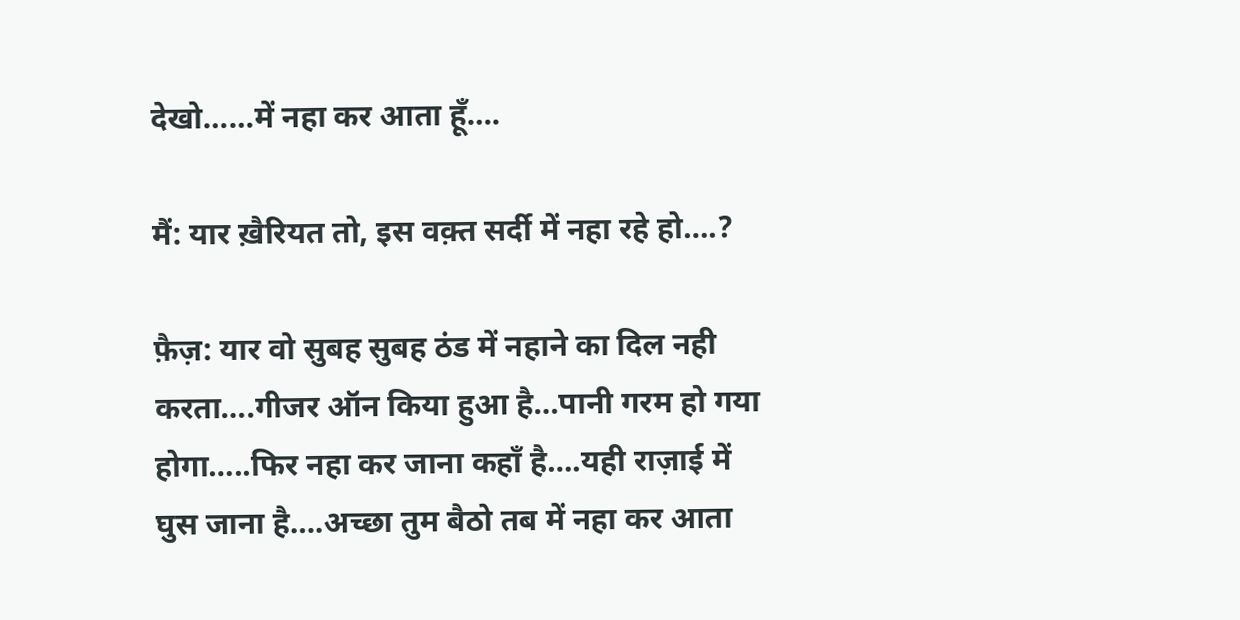देखो……में नहा कर आता हूँ….

मैं: यार ख़ैरियत तो, इस वक़्त सर्दी में नहा रहे हो….?

फ़ैज़: यार वो सुबह सुबह ठंड में नहाने का दिल नही करता….गीजर ऑन किया हुआ है…पानी गरम हो गया होगा…..फिर नहा कर जाना कहाँ है….यही राज़ाई में घुस जाना है….अच्छा तुम बैठो तब में नहा कर आता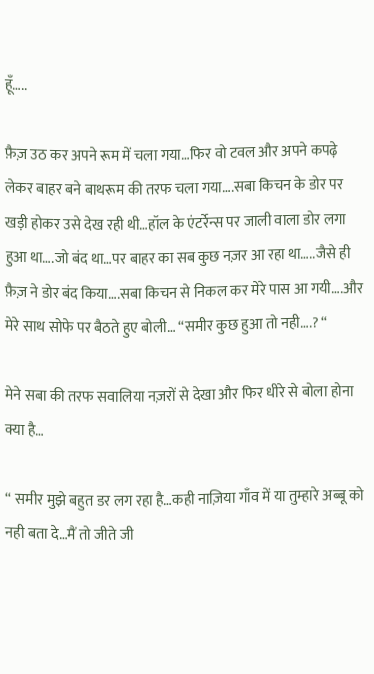हूँ…..

फ़ैज़ उठ कर अपने रूम में चला गया…फिर वो टवल और अपने कपढ़े लेकर बाहर बने बाथरूम की तरफ चला गया….सबा किचन के डोर पर खड़ी होकर उसे देख रही थी…हॉल के एंटर्रेन्स पर जाली वाला डोर लगा हुआ था….जो बंद था…पर बाहर का सब कुछ नज़र आ रहा था…..जैसे ही फ़ैज़ ने डोर बंद किया….सबा किचन से निकल कर मेरे पास आ गयी….और मेरे साथ सोफे पर बैठते हुए बोली… “समीर कुछ हुआ तो नही….? “

मेने सबा की तरफ सवालिया नज़रों से देखा और फिर धीरे से बोला होना क्या है…

“ समीर मुझे बहुत डर लग रहा है…कही नाज़िया गाँव में या तुम्हारे अब्बू को नही बता दे…मैं तो जीते जी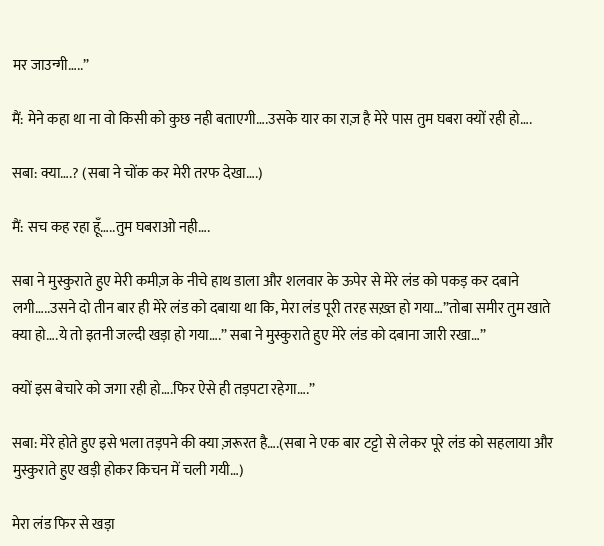मर जाउन्गी…..”

मैं: मेने कहा था ना वो किसी को कुछ नही बताएगी….उसके यार का राज़ है मेरे पास तुम घबरा क्यों रही हो….

सबा: क्या….? (सबा ने चोंक कर मेरी तरफ देखा….)

मैं: सच कह रहा हूँ…..तुम घबराओ नही….

सबा ने मुस्कुराते हुए मेरी कमीज़ के नीचे हाथ डाला और शलवार के ऊपेर से मेरे लंड को पकड़ कर दबाने लगी…..उसने दो तीन बार ही मेरे लंड को दबाया था कि, मेरा लंड पूरी तरह सख़्त हो गया…”तोबा समीर तुम खाते क्या हो….ये तो इतनी जल्दी खड़ा हो गया….” सबा ने मुस्कुराते हुए मेरे लंड को दबाना जारी रखा…”

क्यों इस बेचारे को जगा रही हो….फिर ऐसे ही तड़पटा रहेगा….”

सबा: मेरे होते हुए इसे भला तड़पने की क्या ज़रूरत है….(सबा ने एक बार टट्टो से लेकर पूरे लंड को सहलाया और मुस्कुराते हुए खड़ी होकर किचन में चली गयी…)

मेरा लंड फिर से खड़ा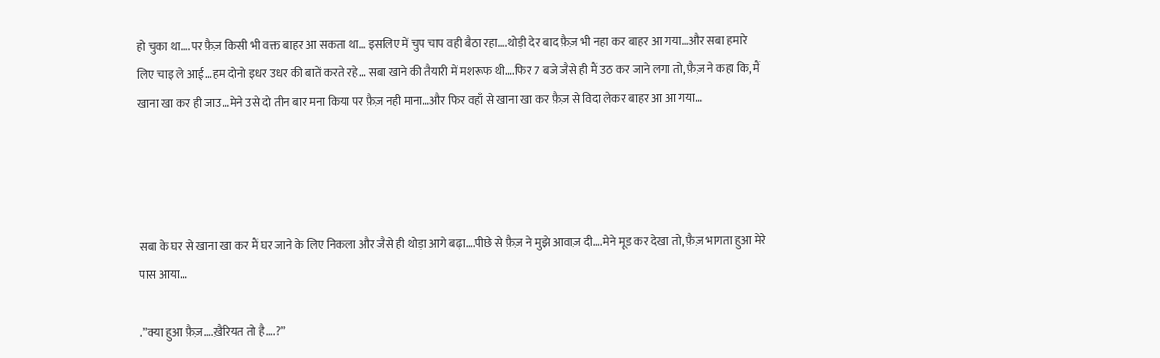हो चुका था….पर फ़ैज़ किसी भी वक्त बाहर आ सकता था… इसलिए में चुप चाप वही बैठा रहा….थोड़ी देर बाद फ़ैज़ भी नहा कर बाहर आ गया…और सबा हमारे लिए चाइ ले आई…हम दोनो इधर उधर की बातें करते रहे… सबा खाने की तैयारी में मशरूफ थी….फिर 7 बजे जैसे ही मैं उठ कर जाने लगा तो, फ़ैज़ ने कहा कि, मैं खाना खा कर ही जाउ…मेने उसे दो तीन बार मना किया पर फ़ैज़ नही माना…और फिर वहाँ से खाना खा कर फ़ैज़ से विदा लेकर बाहर आ आ गया…




सबा के घर से खाना खा कर मैं घर जाने के लिए निकला और जैसे ही थोड़ा आगे बढ़ा….पीछे से फ़ैज़ ने मुझे आवाज़ दी….मेने मूड कर देखा तो, फ़ैज़ भागता हुआ मेरे पास आया…

.”क्या हुआ फ़ैज़….ख़ैरियत तो है….?”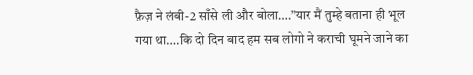फ़ैज़ ने लंबी-2 साँसे ली और बोला….”यार मैं तुम्हे बताना ही भूल गया था….कि दो दिन बाद हम सब लोगो ने कराची घूमने जाने का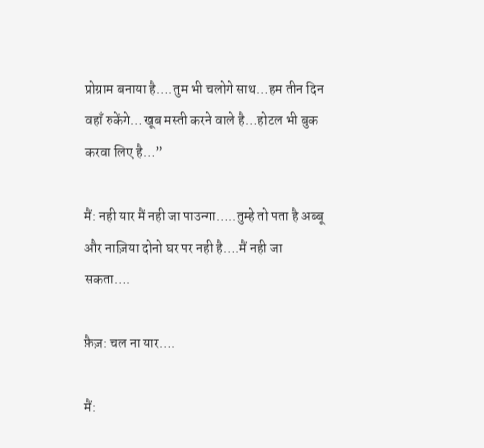प्रोग्राम बनाया है….तुम भी चलोगे साथ…हम तीन दिन वहाँ रुकेंगे…खूब मस्ती करने वाले है…होटल भी बुक करवा लिए है…”

मैं: नही यार मैं नही जा पाउन्गा…..तुम्हे तो पता है अब्बू और नाज़िया दोनो घर पर नही है….मैं नही जा सकता….

फ़ैज़: चल ना यार….

मैं: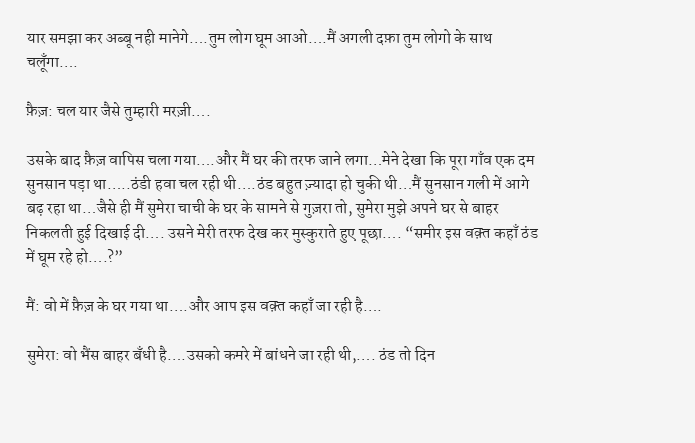यार समझा कर अब्बू नही मानेगे….तुम लोग घूम आओ….मैं अगली दफ़ा तुम लोगो के साथ चलूँगा….

फ़ैज़: चल यार जैसे तुम्हारी मरज़ी….

उसके बाद फ़ैज़ वापिस चला गया….और मैं घर की तरफ जाने लगा…मेने देखा कि पूरा गाँव एक दम सुनसान पड़ा था…..ठंडी हवा चल रही थी….ठंड बहुत ज़्यादा हो चुकी थी…मैं सुनसान गली में आगे बढ़ रहा था…जैसे ही मैं सुमेरा चाची के घर के सामने से गुज़रा तो, सुमेरा मुझे अपने घर से बाहर निकलती हुई दिखाई दी…. उसने मेरी तरफ देख कर मुस्कुराते हुए पूछा…. “समीर इस वक़्त कहाँ ठंड में घूम रहे हो….?”

मैं: वो में फ़ैज़ के घर गया था….और आप इस वक़्त कहाँ जा रही है….

सुमेरा: वो भैंस बाहर बँधी है….उसको कमरे में बांधने जा रही थी,…. ठंड तो दिन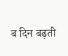ब दिन बढ़ती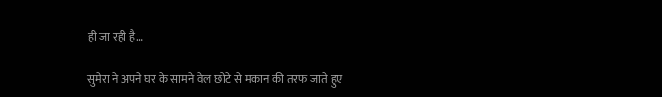ही जा रही है…

सुमेरा ने अपने घर के सामने वेल छोटे से मकान की तरफ जाते हुए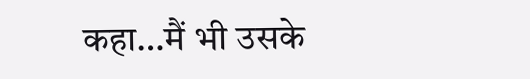कहा…मैं भी उसके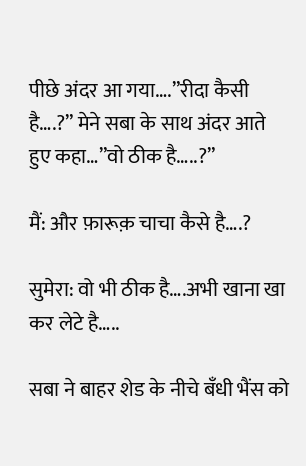पीछे अंदर आ गया….”रीदा कैसी है….?” मेने सबा के साथ अंदर आते हुए कहा…”वो ठीक है…..?”

मैं: और फ़ारूक़ चाचा कैसे है….?

सुमेरा: वो भी ठीक है….अभी खाना खा कर लेटे है…..

सबा ने बाहर शेड के नीचे बँधी भैंस को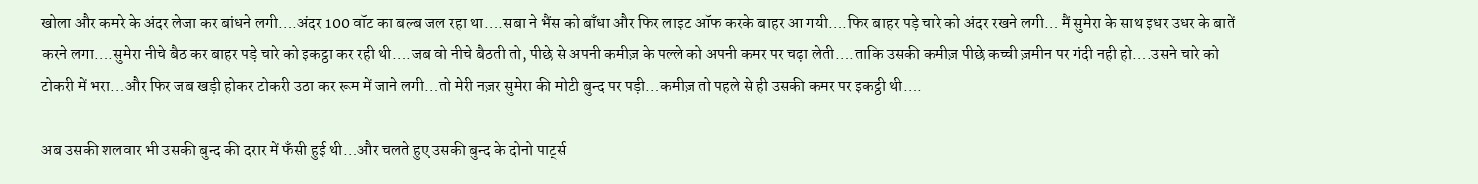खोला और कमरे के अंदर लेजा कर बांधने लगी….अंदर 100 वॉट का बल्ब जल रहा था….सबा ने भैंस को बाँधा और फिर लाइट ऑफ करके बाहर आ गयी….फिर बाहर पड़े चारे को अंदर रखने लगी… मैं सुमेरा के साथ इधर उधर के बातें करने लगा….सुमेरा नीचे बैठ कर बाहर पड़े चारे को इकट्ठा कर रही थी….जब वो नीचे बैठती तो, पीछे से अपनी कमीज़ के पल्ले को अपनी कमर पर चढ़ा लेती….ताकि उसकी कमीज़ पीछे कच्ची ज़मीन पर गंदी नही हो….उसने चारे को टोकरी में भरा…और फिर जब खड़ी होकर टोकरी उठा कर रूम में जाने लगी…तो मेरी नज़र सुमेरा की मोटी बुन्द पर पड़ी…कमीज़ तो पहले से ही उसकी कमर पर इकट्ठी थी….

अब उसकी शलवार भी उसकी बुन्द की दरार में फँसी हुई थी…और चलते हुए उसकी बुन्द के दोनो पार्ट्स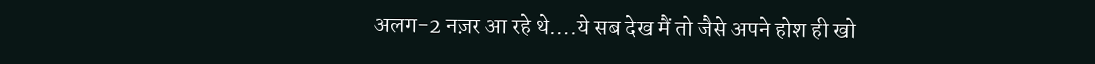अलग-2 नज़र आ रहे थे….ये सब देख मैं तो जैसे अपने होश ही खो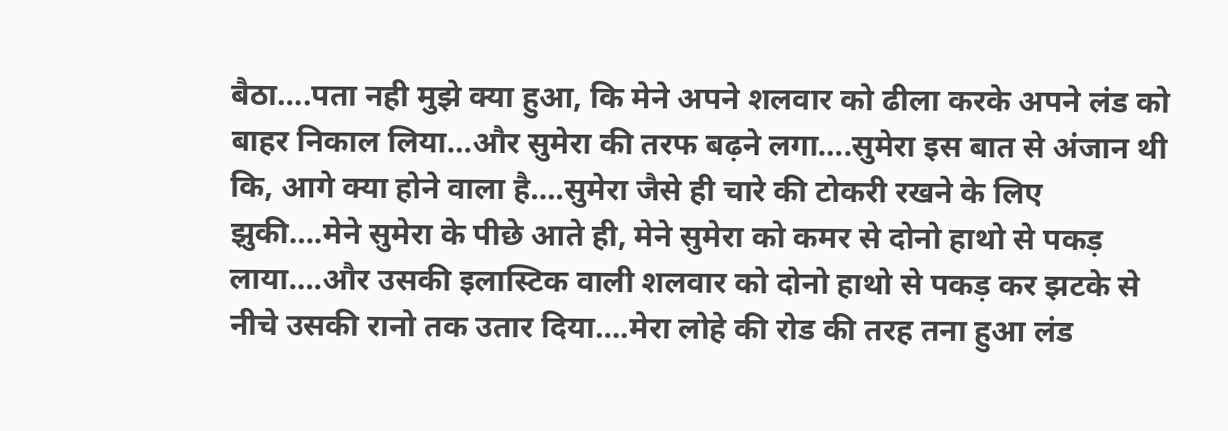बैठा….पता नही मुझे क्या हुआ, कि मेने अपने शलवार को ढीला करके अपने लंड को बाहर निकाल लिया…और सुमेरा की तरफ बढ़ने लगा….सुमेरा इस बात से अंजान थी कि, आगे क्या होने वाला है….सुमेरा जैसे ही चारे की टोकरी रखने के लिए झुकी….मेने सुमेरा के पीछे आते ही, मेने सुमेरा को कमर से दोनो हाथो से पकड़ लाया….और उसकी इलास्टिक वाली शलवार को दोनो हाथो से पकड़ कर झटके से नीचे उसकी रानो तक उतार दिया….मेरा लोहे की रोड की तरह तना हुआ लंड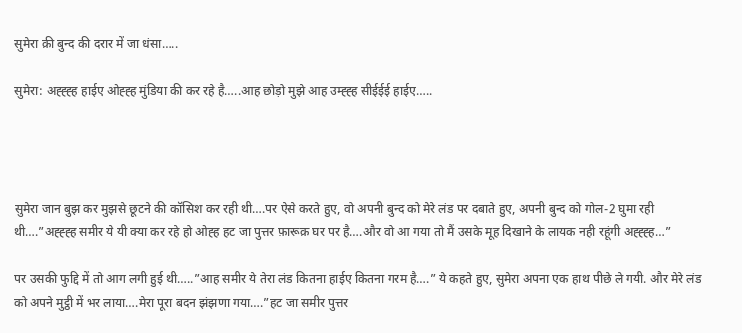सुमेरा क़ी बुन्द की दरार में जा धंसा…..

सुमेरा: अह्ह्ह्ह हाईए ओह्ह्ह मुंडिया की कर रहे है…..आह छोड़ो मुझे आह उम्ह्ह्ह सीईईई हाईए…..




सुमेरा जान बुझ कर मुझसे छूटने की कॉसिश कर रही थी….पर ऐसे करते हुए, वो अपनी बुन्द को मेरे लंड पर दबाते हुए, अपनी बुन्द को गोल-2 घुमा रही थी….”अह्ह्ह्ह समीर ये यी क्या कर रहे हो ओह्ह हट जा पुत्तर फ़ारूक़ घर पर है….और वो आ गया तो मैं उसके मूह दिखाने के लायक नही रहूंगी अह्ह्ह्ह…”

पर उसकी फुद्दि में तो आग लगी हुई थी…..”आह समीर ये तेरा लंड कितना हाईए कितना गरम है….” ये कहते हुए, सुमेरा अपना एक हाथ पीछे ले गयी. और मेरे लंड को अपने मुट्ठी में भर लाया….मेरा पूरा बदन झंझणा गया….”हट जा समीर पुत्तर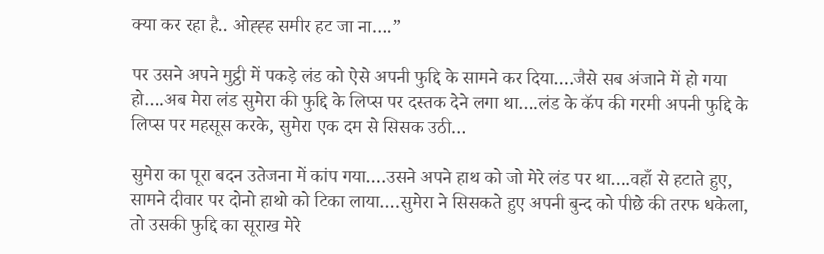क्या कर रहा है.. ओह्ह्ह समीर हट जा ना….”

पर उसने अपने मुट्ठी में पकड़े लंड को ऐसे अपनी फुद्दि के सामने कर दिया….जैसे सब अंजाने में हो गया हो….अब मेरा लंड सुमेरा की फुद्दि के लिप्स पर दस्तक देने लगा था….लंड के कॅप की गरमी अपनी फुद्दि के लिप्स पर महसूस करके, सुमेरा एक दम से सिसक उठी…

सुमेरा का पूरा बदन उतेजना में कांप गया….उसने अपने हाथ को जो मेरे लंड पर था….वहाँ से हटाते हुए, सामने दीवार पर दोनो हाथो को टिका लाया….सुमेरा ने सिसकते हुए अपनी बुन्द को पीछे की तरफ धकेला, तो उसकी फुद्दि का सूराख मेरे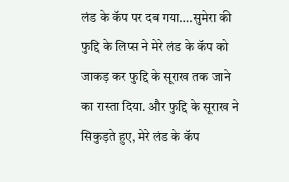लंड के कॅप पर दब गया….सुमेरा की फुद्दि के लिप्स ने मेरे लंड के कॅप को जाकड़ कर फुद्दि के सूराख तक जाने का रास्ता दिया. और फुद्दि के सूराख ने सिकुड़ते हुए, मेरे लंड के कॅप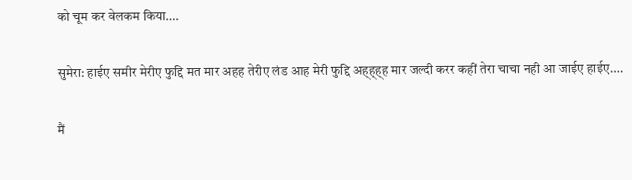को चूम कर वेलकम किया….

सुमेरा: हाईए समीर मेरीए फुद्दि मत मार अहह तेरीए लंड आह मेरी फुद्दि अह्ह्ह्ह मार जल्दी करर कहीं तेरा चाचा नही आ जाईए हाईए….

मैं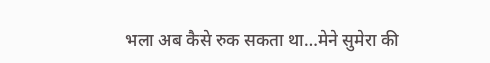भला अब कैसे रुक सकता था…मेने सुमेरा की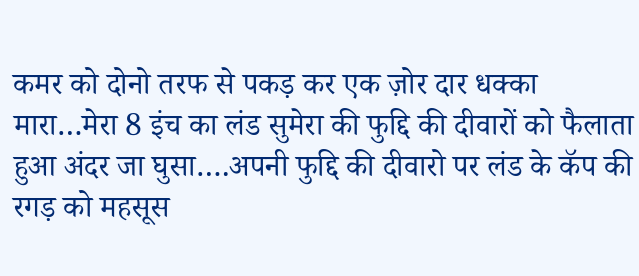कमर को दोनो तरफ से पकड़ कर एक ज़ोर दार धक्का मारा…मेरा 8 इंच का लंड सुमेरा की फुद्दि की दीवारों को फैलाता हुआ अंदर जा घुसा….अपनी फुद्दि की दीवारो पर लंड के कॅप की रगड़ को महसूस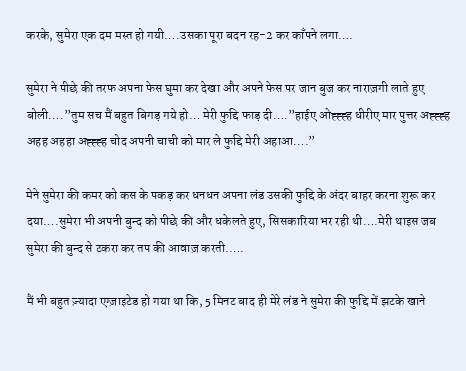करके, सुमेरा एक दम मस्त हो गयी….उसका पूरा बदन रह-2 कर काँपने लगा….

सुमेरा ने पीछे की तरफ अपना फेस घुमा कर देखा और अपने फेस पर जान बुज कर नाराज़गी लाते हुए बोली….”तुम सच मैं बहुत बिगड़ गये हो… मेरी फुद्दि फाड़ दी….”हाईए ओह्ह्ह्ह धीरीए मार पुत्तर अह्ह्ह्ह अहह अहहा अह्ह्ह्ह चोद अपनी चाची को मार ले फुद्दि मेरी अहाआ….”

मेने सुमेरा की कमर को कस के पकड़ कर धनधन अपना लंड उसकी फुद्दि के अंदर बाहर करना शुरू कर दया….सुमेरा भी अपनी बुन्द को पीछे की और धकेलते हुए, सिसकारिया भर रही थी….मेरी थाइस जब सुमेरा की बुन्द से टकरा कर तप की आवाज़ करती.….

मैं भी बहुत ज़्यादा एग्ज़ाइटेड हो गया था कि, 5 मिनट बाद ही मेरे लंड ने सुमेरा की फुद्दि में झटके खाने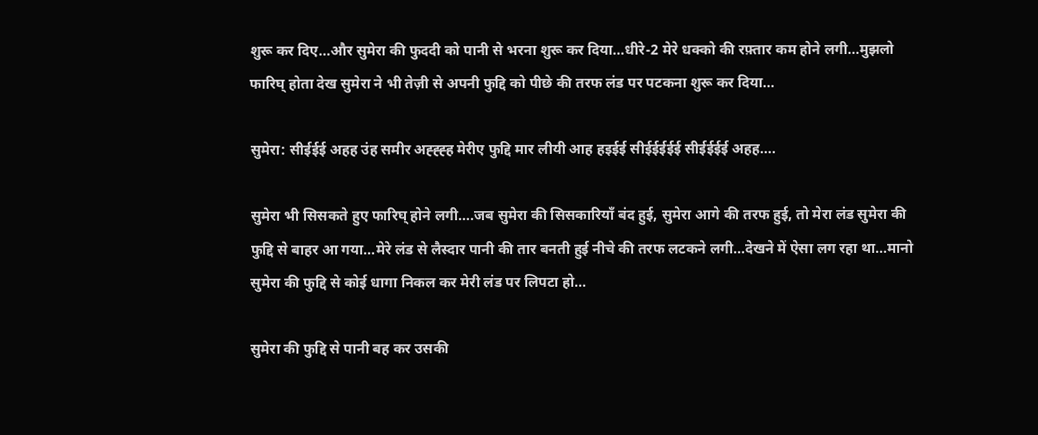शुरू कर दिए…और सुमेरा की फुददी को पानी से भरना शुरू कर दिया…धीरे-2 मेरे धक्को की रफ़्तार कम होने लगी…मुझलो फारिघ् होता देख सुमेरा ने भी तेज़ी से अपनी फुद्दि को पीछे की तरफ लंड पर पटकना शुरू कर दिया…

सुमेरा: सीईईई अहह उंह समीर अह्ह्ह्ह मेरीए फुद्दि मार लीयी आह हइईई सीईईईईई सीईईईई अहह….

सुमेरा भी सिसकते हुए फारिघ् होने लगी….जब सुमेरा की सिसकारियाँ बंद हुई, सुमेरा आगे की तरफ हुई, तो मेरा लंड सुमेरा की फुद्दि से बाहर आ गया…मेरे लंड से लैस्दार पानी की तार बनती हुई नीचे की तरफ लटकने लगी…देखने में ऐसा लग रहा था…मानो सुमेरा की फुद्दि से कोई धागा निकल कर मेरी लंड पर लिपटा हो…

सुमेरा की फुद्दि से पानी बह कर उसकी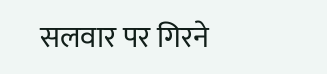सलवार पर गिरने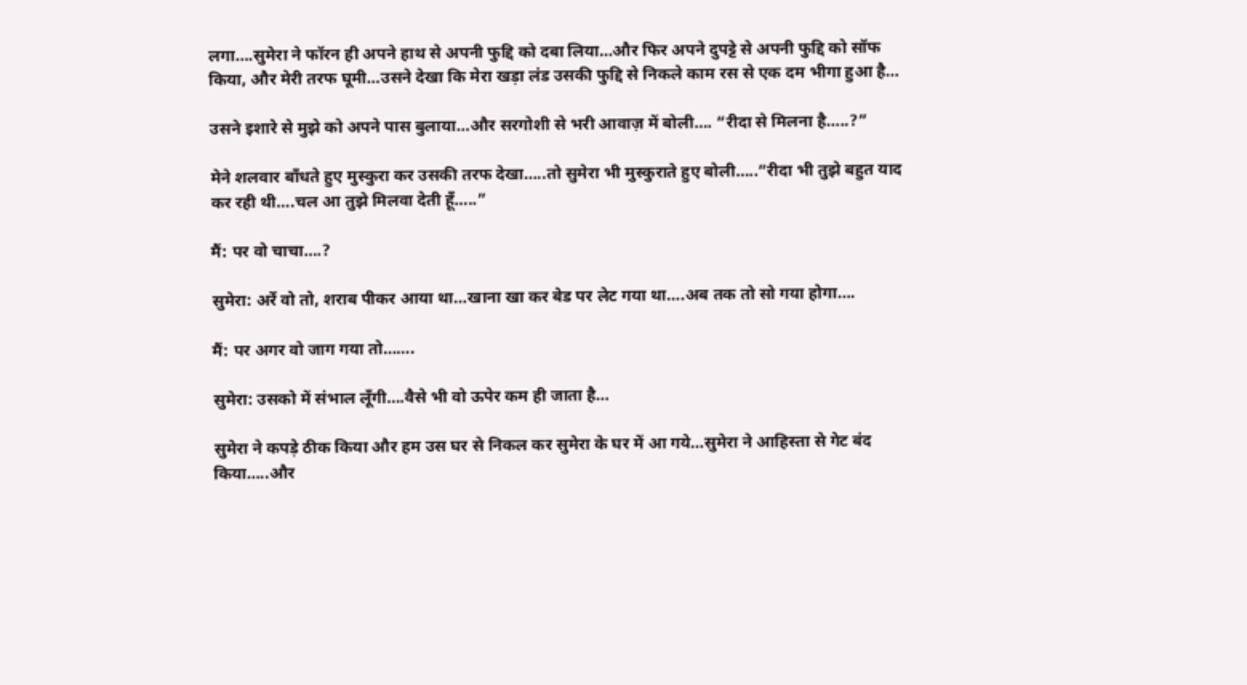लगा….सुमेरा ने फॉरन ही अपने हाथ से अपनी फुद्दि को दबा लिया…और फिर अपने दुपट्टे से अपनी फुद्दि को सॉफ किया, और मेरी तरफ घूमी…उसने देखा कि मेरा खड़ा लंड उसकी फुद्दि से निकले काम रस से एक दम भीगा हुआ है…

उसने इशारे से मुझे को अपने पास बुलाया…और सरगोशी से भरी आवाज़ में बोली…. “रीदा से मिलना है…..?”

मेने शलवार बाँधते हुए मुस्कुरा कर उसकी तरफ देखा…..तो सुमेरा भी मुस्कुराते हुए बोली…..”रीदा भी तुझे बहुत याद कर रही थी….चल आ तुझे मिलवा देती हूँ…..”

मैं: पर वो चाचा….?

सुमेरा: अर्रे वो तो, शराब पीकर आया था…खाना खा कर बेड पर लेट गया था….अब तक तो सो गया होगा….

मैं: पर अगर वो जाग गया तो…….

सुमेरा: उसको में संभाल लूँगी….वैसे भी वो ऊपेर कम ही जाता है…

सुमेरा ने कपड़े ठीक किया और हम उस घर से निकल कर सुमेरा के घर में आ गये…सुमेरा ने आहिस्ता से गेट बंद किया…..और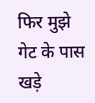फिर मुझे गेट के पास खड़े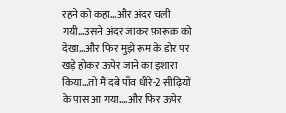रहने को कहा…और अंदर चली गयी…उसने अंदर जाकर फ़ारूक़ को देखा…और फिर मुझे रूम के डोर पर खड़े होकर ऊपेर जाने का इशारा किया…तो मैं दबे पाँव धीरे-2 सीढ़ियों के पास आ गया….और फिर ऊपेर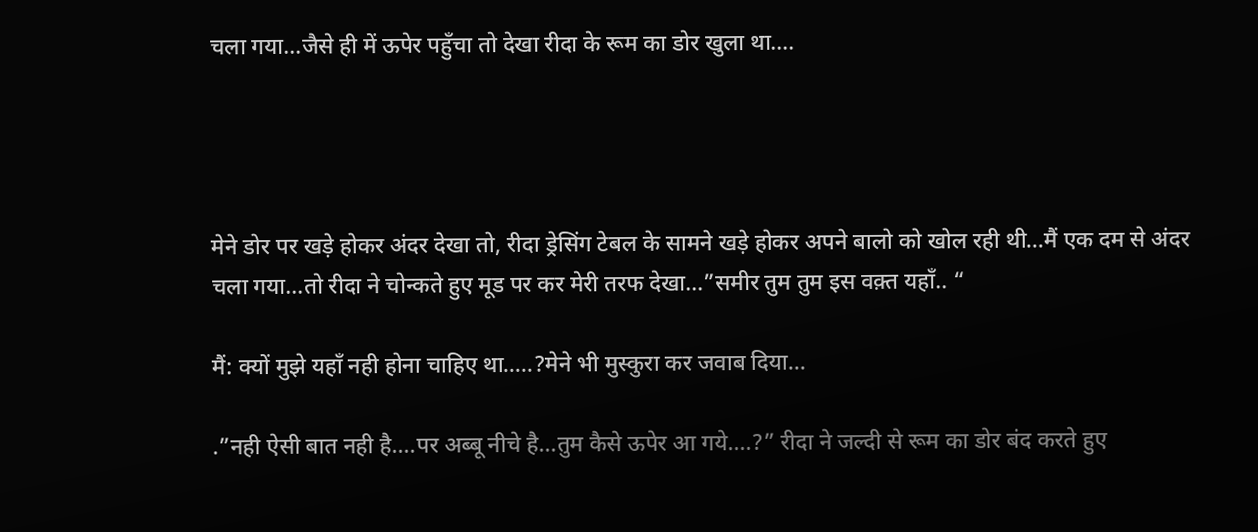चला गया…जैसे ही में ऊपेर पहुँचा तो देखा रीदा के रूम का डोर खुला था….




मेने डोर पर खड़े होकर अंदर देखा तो, रीदा ड्रेसिंग टेबल के सामने खड़े होकर अपने बालो को खोल रही थी…मैं एक दम से अंदर चला गया…तो रीदा ने चोन्कते हुए मूड पर कर मेरी तरफ देखा…”समीर तुम तुम इस वक़्त यहाँ.. “

मैं: क्यों मुझे यहाँ नही होना चाहिए था…..?मेने भी मुस्कुरा कर जवाब दिया…

.”नही ऐसी बात नही है….पर अब्बू नीचे है…तुम कैसे ऊपेर आ गये….?” रीदा ने जल्दी से रूम का डोर बंद करते हुए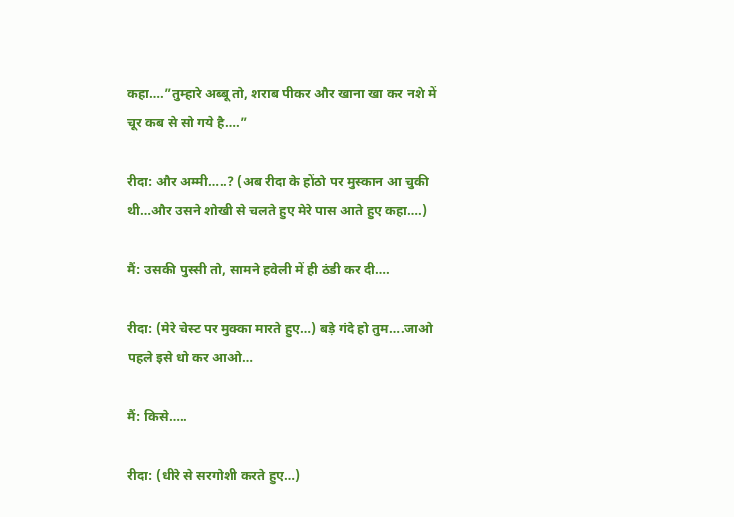कहा….”तुम्हारे अब्बू तो, शराब पीकर और खाना खा कर नशे में चूर कब से सो गये है….”

रीदा: और अम्मी…..? (अब रीदा के होंठो पर मुस्कान आ चुकी थी…और उसने शोखी से चलते हुए मेरे पास आते हुए कहा….)

मैं: उसकी पुस्सी तो, सामने हवेली में ही ठंडी कर दी….

रीदा: (मेरे चेस्ट पर मुक्का मारते हुए…) बड़े गंदे हो तुम….जाओ पहले इसे धो कर आओ…

मैं: किसे…..

रीदा: (धीरे से सरगोशी करते हुए…)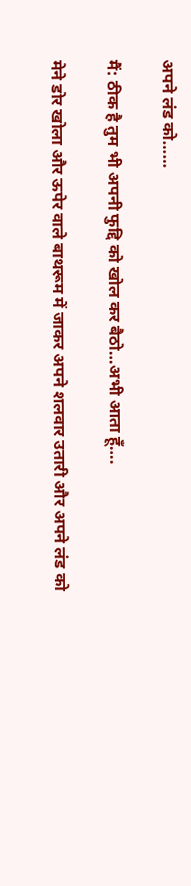अपने लंड को……

मैं: ठीक है तुम भी अपनी फुद्दि को खोल कर बैठो…अभी आता हूँ….

मेने डोर खोला और ऊपेर वाले बाथरूम में जाकर अपने शलवार उतारी और अपने लंड को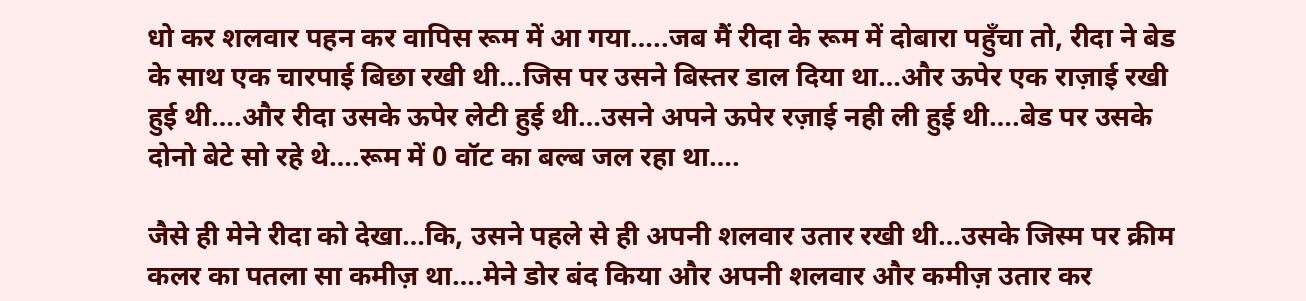धो कर शलवार पहन कर वापिस रूम में आ गया…..जब मैं रीदा के रूम में दोबारा पहुँचा तो, रीदा ने बेड के साथ एक चारपाई बिछा रखी थी…जिस पर उसने बिस्तर डाल दिया था…और ऊपेर एक राज़ाई रखी हुई थी….और रीदा उसके ऊपेर लेटी हुई थी…उसने अपने ऊपेर रज़ाई नही ली हुई थी….बेड पर उसके दोनो बेटे सो रहे थे….रूम में 0 वॉट का बल्ब जल रहा था….

जैसे ही मेने रीदा को देखा…कि, उसने पहले से ही अपनी शलवार उतार रखी थी…उसके जिस्म पर क्रीम कलर का पतला सा कमीज़ था….मेने डोर बंद किया और अपनी शलवार और कमीज़ उतार कर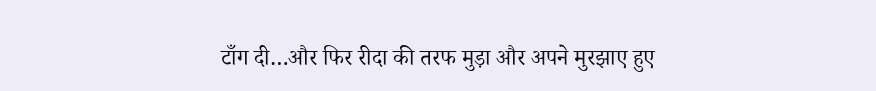टाँग दी…और फिर रीदा की तरफ मुड़ा और अपने मुरझाए हुए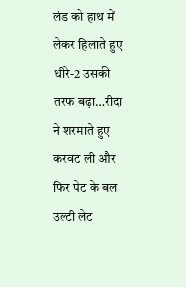लंड को हाथ में लेकर हिलाते हुए धीरे-2 उसकी तरफ बढ़ा…रीदा ने शरमाते हुए करवट ली और फिर पेट के बल उल्टी लेट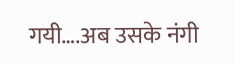गयी….अब उसके नंगी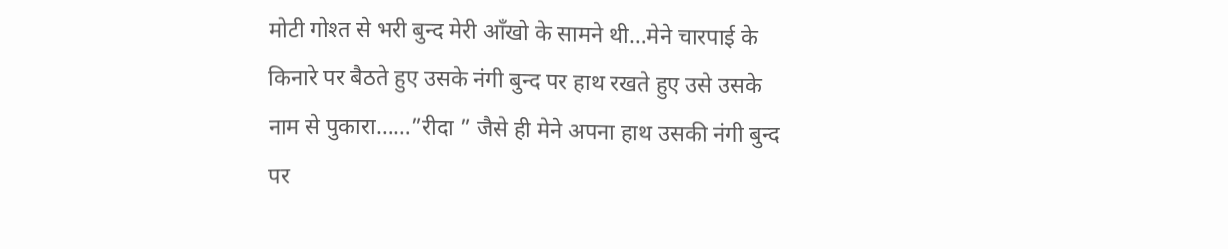मोटी गोश्त से भरी बुन्द मेरी आँखो के सामने थी…मेने चारपाई के किनारे पर बैठते हुए उसके नंगी बुन्द पर हाथ रखते हुए उसे उसके नाम से पुकारा……”रीदा ” जैसे ही मेने अपना हाथ उसकी नंगी बुन्द पर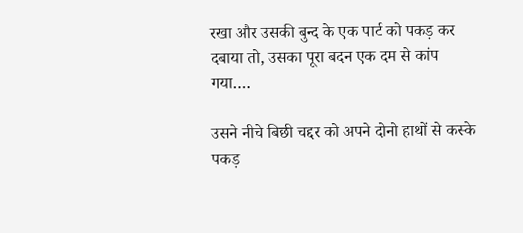रखा और उसकी बुन्द के एक पार्ट को पकड़ कर दबाया तो, उसका पूरा बदन एक दम से कांप गया….

उसने नीचे बिछी चद्दर को अपने दोनो हाथों से कस्के पकड़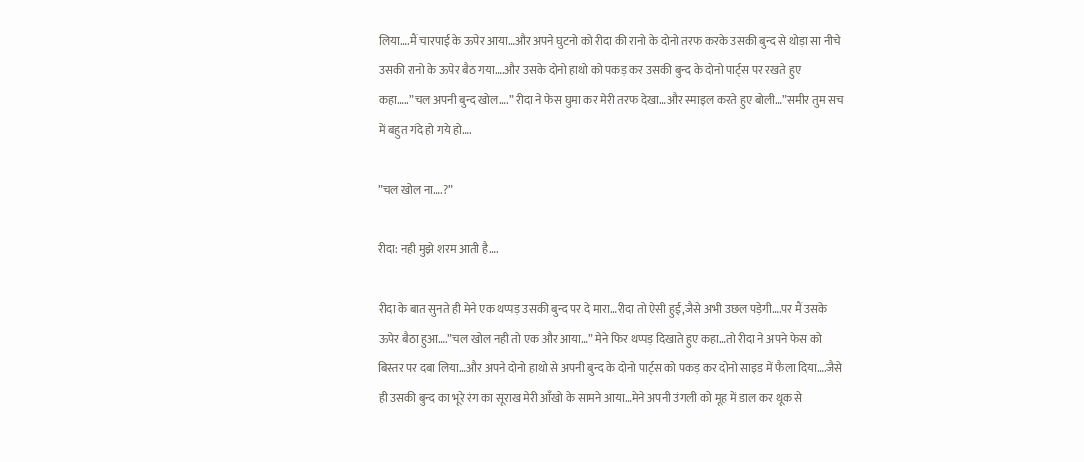लिया….मैं चारपाई के ऊपेर आया…और अपने घुटनो को रीदा की रानो के दोनो तरफ करके उसकी बुन्द से थोड़ा सा नीचे उसकी रानो के ऊपेर बैठ गया….और उसके दोनो हाथो को पकड़ कर उसकी बुन्द के दोनो पार्ट्स पर रखते हुए कहा…..”चल अपनी बुन्द खोल….” रीदा ने फेस घुमा कर मेरी तरफ देखा…और स्माइल करते हुए बोली…”समीर तुम सच में बहुत गंदे हो गये हो….

”चल खोल ना….?”

रीदा: नही मुझे शरम आती है….

रीदा के बात सुनते ही मेने एक थप्पड़ उसकी बुन्द पर दे मारा…रीदा तो ऐसी हुई,जैसे अभी उछल पड़ेगी….पर मैं उसके ऊपेर बैठा हुआ….”चल खोल नही तो एक और आया…” मेने फिर थप्पड़ दिखाते हुए कहा…तो रीदा ने अपने फेस को बिस्तर पर दबा लिया…और अपने दोनो हाथो से अपनी बुन्द के दोनो पार्ट्स को पकड़ कर दोनो साइड में फैला दिया….जैसे ही उसकी बुन्द का भूरे रंग का सूराख मेरी आँखो के सामने आया…मेने अपनी उंगली को मूह में डाल कर थूक से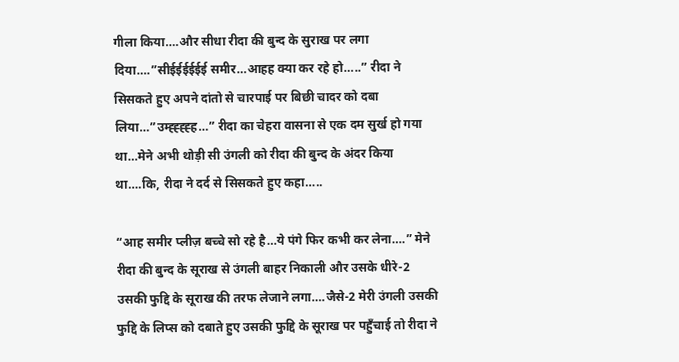गीला किया….और सीधा रीदा की बुन्द के सुराख पर लगा दिया….”सीईईईईईई समीर…आहह क्या कर रहे हो…..” रीदा ने सिसकते हुए अपने दांतो से चारपाई पर बिछी चादर को दबा लिया…”उम्ह्ह्ह्ह्ह…” रीदा का चेहरा वासना से एक दम सुर्ख हो गया था…मेने अभी थोड़ी सी उंगली को रीदा की बुन्द के अंदर किया था….कि, रीदा ने दर्द से सिसकते हुए कहा…..

“आह समीर प्लीज़ बच्चे सो रहे है…ये पंगे फिर कभी कर लेना….” मेने रीदा की बुन्द के सूराख से उंगली बाहर निकाली और उसके धीरे-2 उसकी फुद्दि के सूराख की तरफ लेजाने लगा….जैसे-2 मेरी उंगली उसकी फुद्दि के लिप्स को दबाते हुए उसकी फुद्दि के सूराख पर पहुँचाई तो रीदा ने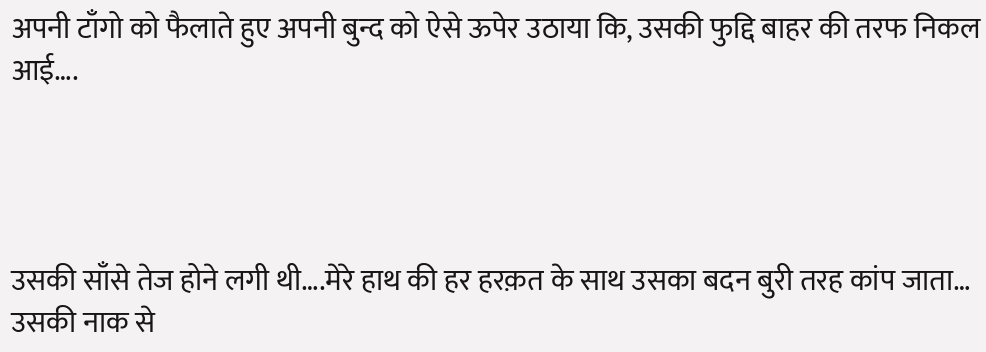अपनी टाँगो को फैलाते हुए अपनी बुन्द को ऐसे ऊपेर उठाया कि, उसकी फुद्दि बाहर की तरफ निकल आई….




उसकी साँसे तेज होने लगी थी….मेरे हाथ की हर हरक़त के साथ उसका बदन बुरी तरह कांप जाता… उसकी नाक से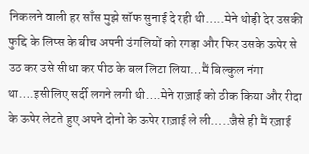निकलने वाली हर साँस मुझे सॉफ सुनाई दे रही थी…..मेने थोड़ी देर उसकी फुद्दि के लिप्स के बीच अपनी उंगलियों को रगड़ा और फिर उसके ऊपेर से उठ कर उसे सीधा कर पीठ के बल लिटा लिया…मैं बिल्कुल नंगा था….इसीलिए सर्दी लगने लगी थी….मेने राज़ाई को ठीक किया और रीदा के ऊपेर लेटते हुए अपने दोनो के ऊपेर राज़ाई ले ली…..जैसे ही मैं रज़ाई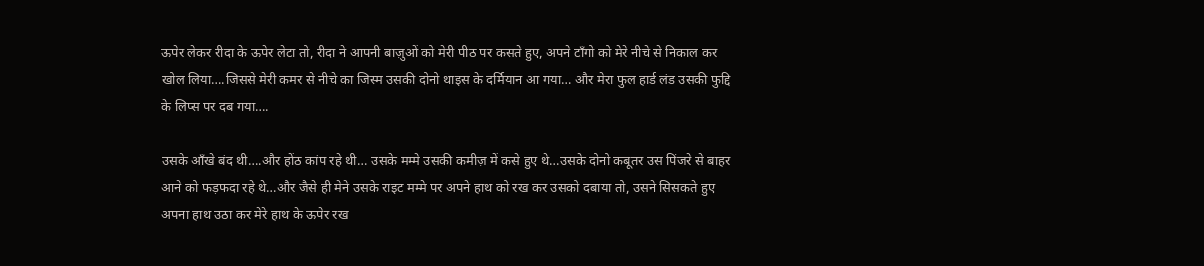ऊपेर लेकर रीदा के ऊपेर लेटा तो, रीदा ने आपनी बाज़ुओं को मेरी पीठ पर कसते हुए, अपने टाँगो को मेरे नीचे से निकाल कर खोल लिया….जिससे मेरी कमर से नीचे का जिस्म उसकी दोनो थाइस के दर्मियान आ गया… और मेरा फुल हार्ड लंड उसकी फुद्दि के लिप्स पर दब गया….

उसके आँखे बंद थी….और होंठ कांप रहे थी… उसके मम्मे उसकी कमीज़ में कसे हुए थे…उसके दोनो कबूतर उस पिंजरे से बाहर आने को फड़फदा रहे थे…और जैसे ही मेने उसके राइट मम्मे पर अपने हाथ को रख कर उसको दबाया तो, उसने सिसकते हुए अपना हाथ उठा कर मेरे हाथ के ऊपेर रख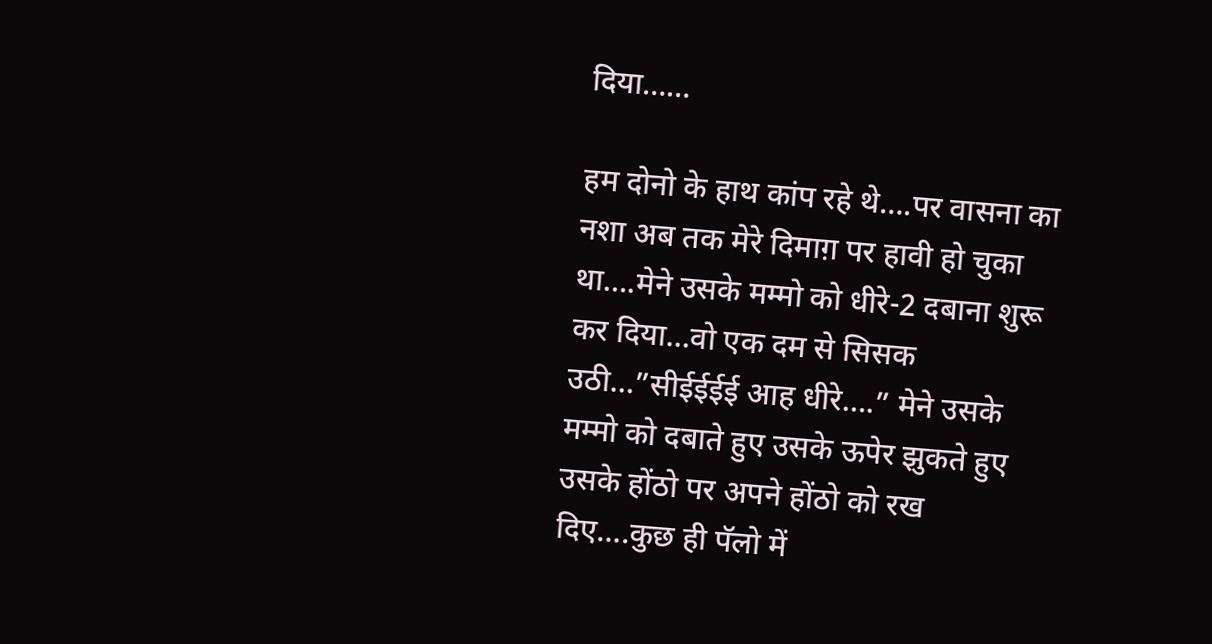दिया……

हम दोनो के हाथ कांप रहे थे….पर वासना का नशा अब तक मेरे दिमाग़ पर हावी हो चुका था….मेने उसके मम्मो को धीरे-2 दबाना शुरू कर दिया…वो एक दम से सिसक उठी…”सीईईईई आह धीरे….” मेने उसके मम्मो को दबाते हुए उसके ऊपेर झुकते हुए उसके होंठो पर अपने होंठो को रख दिए….कुछ ही पॅलो में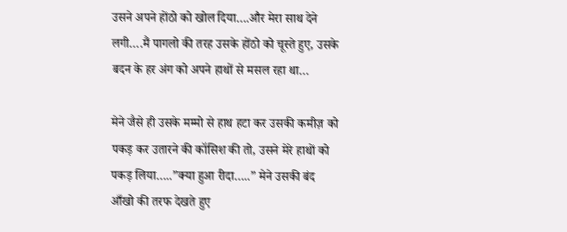उसने अपने होंठो को खोल दिया….और मेरा साथ देने लगी….मैं पागलो की तरह उसके होंठो को चूस्ते हुए, उसके बदन के हर अंग को अपने हाथों से मसल रहा था…

मेने जैसे ही उसके मम्मो से हाथ हटा कर उसकी कमीज़ को पकड़ कर उतारने की कॉसिश की तो, उसने मेरे हाथों को पकड़ लिया…..”क्या हुआ रीदा…..” मेने उसकी बंद आँखो की तरफ देखते हुए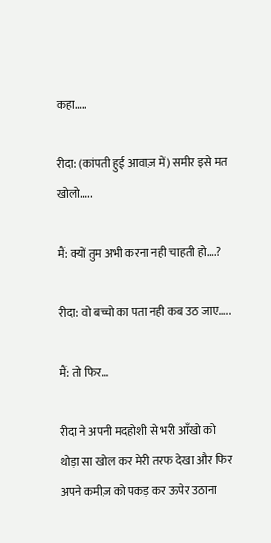कहा…..

रीदा: (कांपती हुई आवाज़ में) समीर इसे मत खोलो…..

मैं: क्यों तुम अभी करना नही चाहती हो….?

रीदा: वो बच्चो का पता नही कब उठ जाए…..

मैं: तो फिर…

रीदा ने अपनी मदहोशी से भरी आँखो को थोड़ा सा खोल कर मेरी तरफ देखा और फिर अपने कमीज़ को पकड़ कर ऊपेर उठाना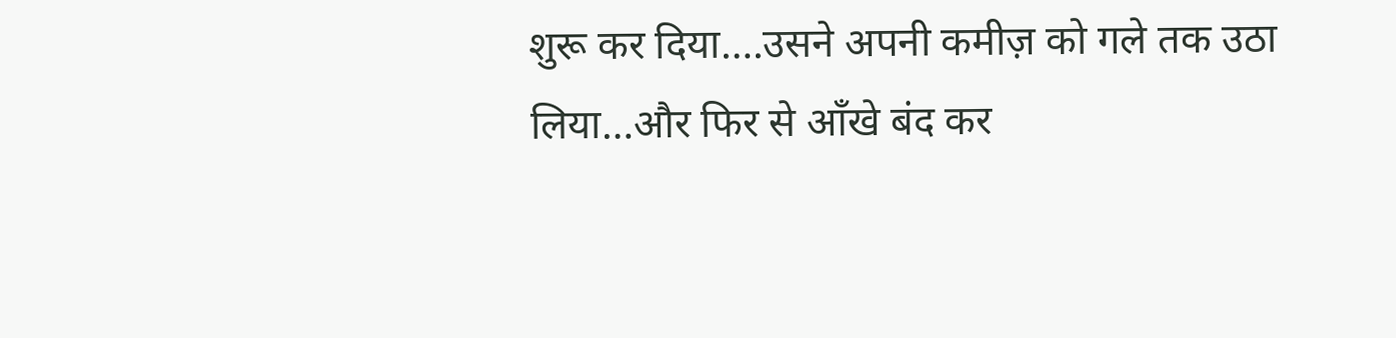शुरू कर दिया….उसने अपनी कमीज़ को गले तक उठा लिया…और फिर से आँखे बंद कर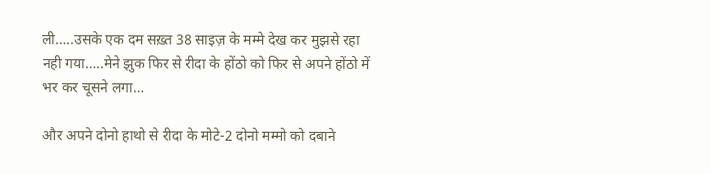ली…..उसके एक दम सख़्त 38 साइज़ के मम्मे देख कर मुझसे रहा नही गया…..मेने झुक फिर से रीदा के होंठो को फिर से अपने होंठो में भर कर चूसने लगा…

और अपने दोनो हाथो से रीदा के मोटे-2 दोनो मम्मो को दबाने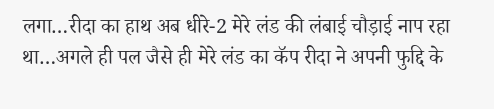लगा…रीदा का हाथ अब धीरे-2 मेरे लंड की लंबाई चौड़ाई नाप रहा था…अगले ही पल जैसे ही मेरे लंड का कॅप रीदा ने अपनी फुद्दि के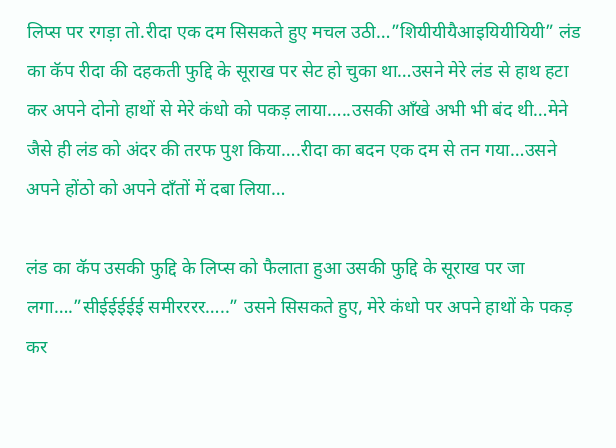लिप्स पर रगड़ा तो.रीदा एक दम सिसकते हुए मचल उठी…”शियीयीयैआइयियीयियी” लंड का कॅप रीदा की दहकती फुद्दि के सूराख पर सेट हो चुका था…उसने मेरे लंड से हाथ हटा कर अपने दोनो हाथों से मेरे कंधो को पकड़ लाया…..उसकी आँखे अभी भी बंद थी…मेने जैसे ही लंड को अंदर की तरफ पुश किया….रीदा का बदन एक दम से तन गया…उसने अपने होंठो को अपने दाँतों में दबा लिया…

लंड का कॅप उसकी फुद्दि के लिप्स को फैलाता हुआ उसकी फुद्दि के सूराख पर जा लगा….”सीईईईईई समीरररर…..” उसने सिसकते हुए, मेरे कंधो पर अपने हाथों के पकड़ कर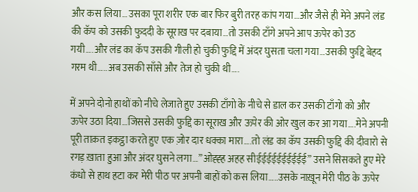और कस लिया…उसका पूरा शरीर एक बार फिर बुरी तरह कांप गया…और जैसे ही मेने अपने लंड की कॅप को उसकी फुददी के सूराख पर दबाया…तो उसकी टाँगे अपने आप ऊपेर को उठ गयी….और लंड का कॅप उसकी गीली हो चुकी फुद्दि में अंदर घुसता चला गया…उसकी फुद्दि बेहद गरम थी…..अब उसकी साँसे और तेज हो चुकी थी….

में अपने दोनो हाथों को नीचे लेजाते हुए उसकी टाँगो के नीचे से डाल कर उसकी टाँगो को और ऊपेर उठा दिया…जिससे उसकी फुद्दि का सूराख और ऊपेर की ओर खुल कर आ गया….मेने अपनी पूरी ताक़त इकट्ठा करते हुए एक ज़ोर दार धक्का मारा….तो लंड का कॅप उसकी फुद्दि की दीवारो से रगड़ ख़ाता हुआ और अंदर घुसने लगा…”ओह्ह्ह अहह सीईईईईईईईईईई” उसने सिसकते हुए मेरे कंधो से हाथ हटा कर मेरी पीठ पर अपनी बाहों को कस लिया…..उसके नाख़ून मेरी पीठ के ऊपेर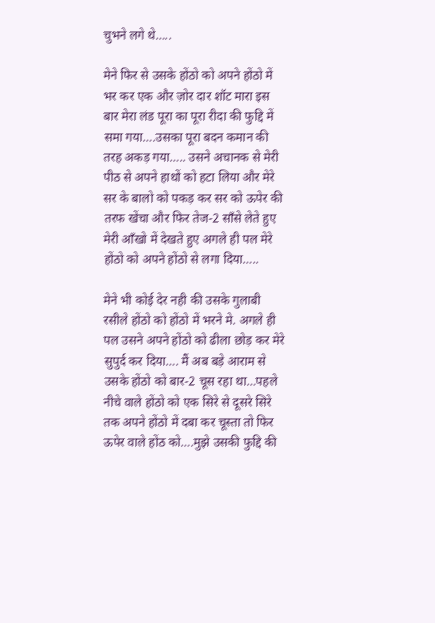चुभने लगे थे…..

मेने फिर से उसके होंठो को अपने होंठो में भर कर एक और ज़ोर दार शॉट मारा इस बार मेरा लंड पूरा का पूरा रीदा की फुद्दि में समा गया….उसका पूरा बदन कमान की तरह अकड़ गया….. उसने अचानक से मेरी पीठ से अपने हाथों को हटा लिया और मेरे सर के बालो को पकड़ कर सर को ऊपेर की तरफ खेंचा और फिर तेज-2 साँसे लेते हुए मेरी आँखो में देखते हुए अगले ही पल मेरे होंठो को अपने होंठो से लगा दिया…..

मेने भी कोई देर नही की उसके गुलाबी रसीले होंठो को होंठो में भरने मे. अगले ही पल उसने अपने होंठो को ढीला छोड़ कर मेरे सुपुर्द कर दिया…. मैं अब बड़े आराम से उसके होंठो को बार-2 चूस रहा था…पहले नीचे वाले होंठो को एक सिरे से दूसरे सिरे तक अपने होंठो में दबा कर चूस्ता तो फिर ऊपेर वाले होंठ को….मुझे उसकी फुद्दि की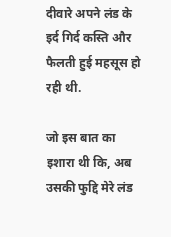दीवारे अपने लंड के इर्द गिर्द कस्ति और फैलती हुई महसूस हो रही थी.

जो इस बात का इशारा थी कि, अब उसकी फुद्दि मेरे लंड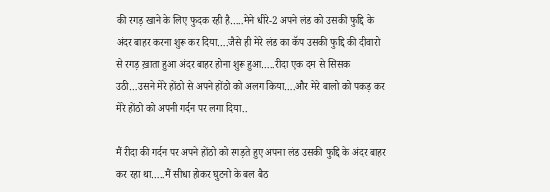की रगड़ खाने के लिए फुदक रही है…..मेने धीरे-2 अपने लंड को उसकी फुद्दि के अंदर बाहर करना शुरू कर दिया….जैसे ही मेरे लंड का कॅप उसकी फुद्दि की दीवारो से रगड़ ख़ाता हुआ अंदर बाहर होना शुरू हुआ…..रीदा एक दम से सिसक उठी…उसने मेरे होंठो से अपने होंठो को अलग किया….और मेरे बालो को पकड़ कर मेरे होंठो को अपनी गर्दन पर लगा दिया..

मैं रीदा की गर्दन पर अपने होंठो को रगड़ते हुए अपना लंड उसकी फुद्दि के अंदर बाहर कर रहा था…..मैं सीधा होकर घुटनो के बल बैठ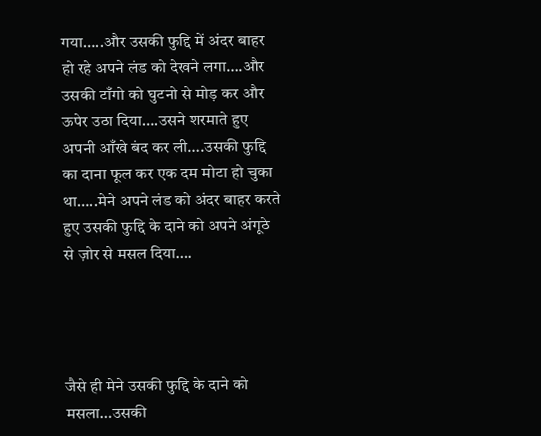गया…..और उसकी फुद्दि में अंदर बाहर हो रहे अपने लंड को देखने लगा….और उसकी टाँगो को घुटनो से मोड़ कर और ऊपेर उठा दिया….उसने शरमाते हुए अपनी आँखे बंद कर ली….उसकी फुद्दि का दाना फूल कर एक दम मोटा हो चुका था…..मेने अपने लंड को अंदर बाहर करते हुए उसकी फुद्दि के दाने को अपने अंगूठे से ज़ोर से मसल दिया….




जैसे ही मेने उसकी फुद्दि के दाने को मसला…उसकी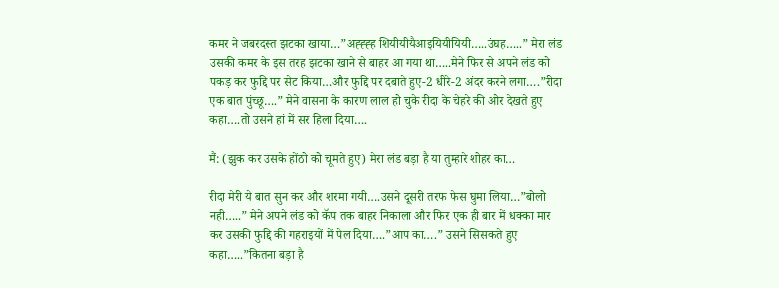कमर ने जबरदस्त झटका खाया…”अह्ह्ह्ह शियीयीयैआइयियीयियी…..उंघह…..” मेरा लंड उसकी कमर के इस तरह झटका खाने से बाहर आ गया था…..मेने फिर से अपने लंड को पकड़ कर फुद्दि पर सेट किया…और फुद्दि पर दबाते हुए-2 धीरे-2 अंदर करने लगा….”रीदा एक बात पुंच्छू….” मेने वासना के कारण लाल हो चुके रीदा के चेहरे की ओर देखते हुए कहा….तो उसने हां में सर हिला दिया….

मैं: (झुक कर उसके होंठो को चूमते हुए) मेरा लंड बड़ा है या तुम्हारे शोहर का…

रीदा मेरी ये बात सुन कर और शरमा गयी….उसने दूसरी तरफ फेस घुमा लिया…”बोलो नही…..” मेने अपने लंड को कॅप तक बाहर निकाला और फिर एक ही बार में धक्का मार कर उसकी फुद्दि की गहराइयों में पेल दिया….”आप का….” उसने सिसकते हुए कहा…..”कितना बड़ा है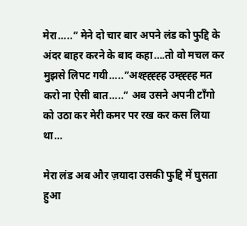मेरा…..” मेने दो चार बार अपने लंड को फुद्दि के अंदर बाहर करने के बाद कहा….तो वो मचल कर मुझसे लिपट गयी…..”अश्ह्ह्ह्ह्ह उम्ह्ह्ह्ह मत करो ना ऐसी बात…..” अब उसने अपनी टाँगो को उठा कर मेरी कमर पर रख कर कस लिया था…

मेरा लंड अब और ज़यादा उसकी फुद्दि में घुसता हुआ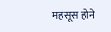महसूस होने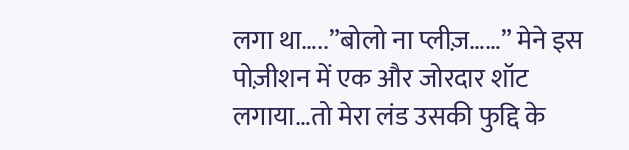लगा था…..”बोलो ना प्लीज़……” मेने इस पोज़ीशन में एक और जोरदार शॉट लगाया…तो मेरा लंड उसकी फुद्दि के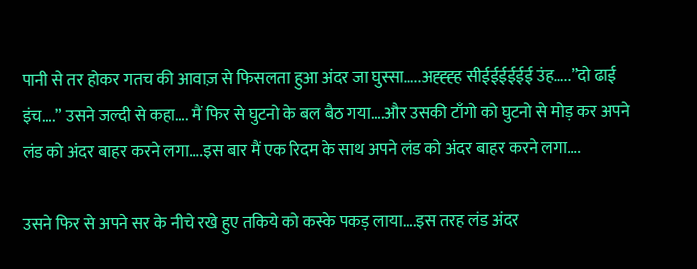पानी से तर होकर गतच की आवाज़ से फिसलता हुआ अंदर जा घुस्सा…..अह्ह्ह्ह सीईईईईईई उंह…..”दो ढाई इंच….” उसने जल्दी से कहा…. मैं फिर से घुटनो के बल बैठ गया….और उसकी टाँगो को घुटनो से मोड़ कर अपने लंड को अंदर बाहर करने लगा….इस बार मैं एक रिदम के साथ अपने लंड को अंदर बाहर करने लगा….

उसने फिर से अपने सर के नीचे रखे हुए तकिये को कस्के पकड़ लाया….इस तरह लंड अंदर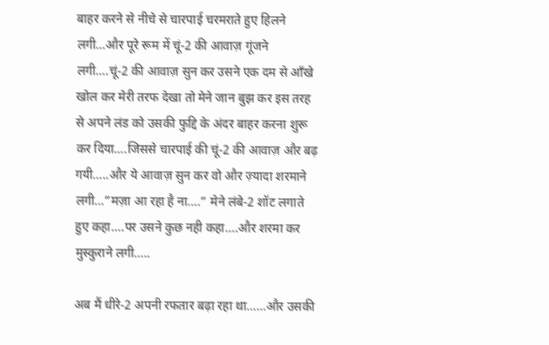बाहर करने से नीचे से चारपाई चरमराते हुए हिलने लगी…और पूरे रूम में चूं-2 की आवाज़ गूंजने लगी….चूं-2 की आवाज़ सुन कर उसने एक दम से आँखे खोल कर मेरी तरफ देखा तो मेने जान बुझ कर इस तरह से अपने लंड को उसकी फुद्दि के अंदर बाहर करना शुरू कर दिया….जिससे चारपाई की चूं-2 की आवाज़ और बढ़ गयी…..और ये आवाज़ सुन कर वो और ज़्यादा शरमाने लगी…”मज़ा आ रहा है ना….” मेने लंबे-2 शॉट लगाते हुए कहा….पर उसने कुछ नही कहा….और शरमा कर मुस्कुराने लगी…..

अब मैं धीरे-2 अपनी रफतार बढ़ा रहा था……और उसकी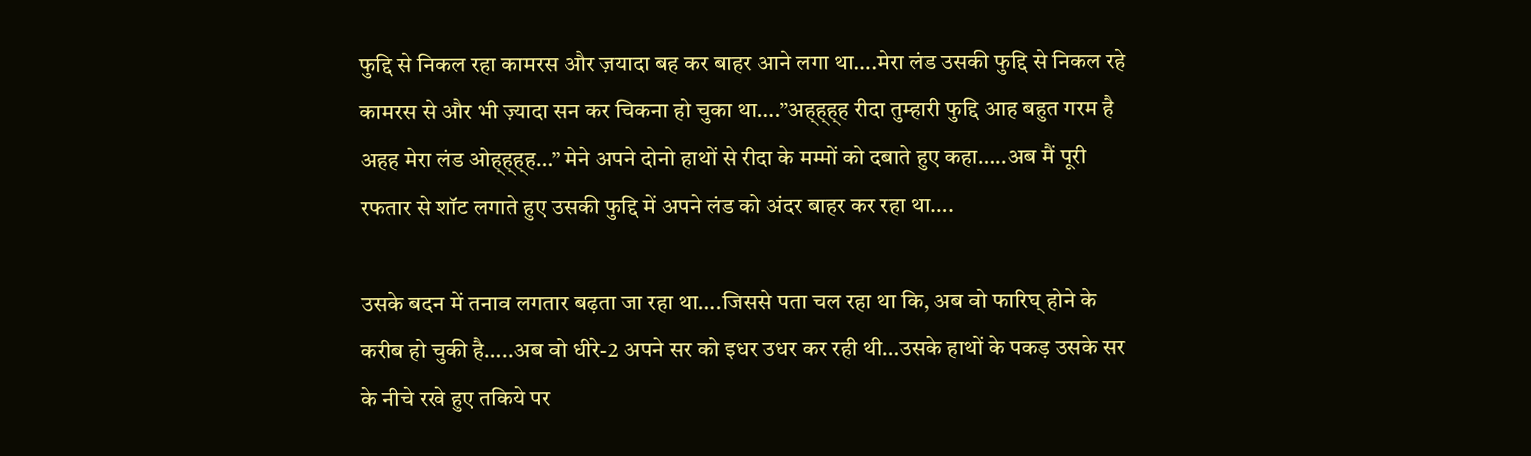फुद्दि से निकल रहा कामरस और ज़यादा बह कर बाहर आने लगा था….मेरा लंड उसकी फुद्दि से निकल रहे कामरस से और भी ज़्यादा सन कर चिकना हो चुका था….”अह्ह्ह्ह रीदा तुम्हारी फुद्दि आह बहुत गरम है अहह मेरा लंड ओह्ह्ह्ह…” मेने अपने दोनो हाथों से रीदा के मम्मों को दबाते हुए कहा…..अब मैं पूरी रफतार से शॉट लगाते हुए उसकी फुद्दि में अपने लंड को अंदर बाहर कर रहा था….

उसके बदन में तनाव लगतार बढ़ता जा रहा था….जिससे पता चल रहा था कि, अब वो फारिघ् होने के करीब हो चुकी है…..अब वो धीरे-2 अपने सर को इधर उधर कर रही थी…उसके हाथों के पकड़ उसके सर के नीचे रखे हुए तकिये पर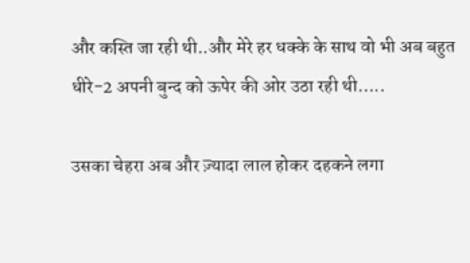और कस्ति जा रही थी..और मेरे हर धक्के के साथ वो भी अब बहुत धीरे-2 अपनी बुन्द को ऊपेर की ओर उठा रही थी…..

उसका चेहरा अब और ज़्यादा लाल होकर दहकने लगा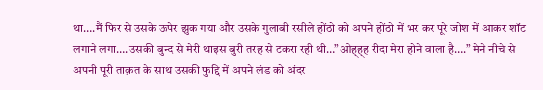था….मैं फिर से उसके ऊपेर झुक गया और उसके गुलाबी रसीले होंठो को अपने होंठो में भर कर पूरे जोश में आकर शॉट लगाने लगा….उसकी बुन्द से मेरी थाइस बुरी तरह से टकरा रही थी…”ओह्ह्ह रीदा मेरा होने वाला है….” मेने नीचे से अपनी पूरी ताक़त के साथ उसकी फुद्दि में अपने लंड को अंदर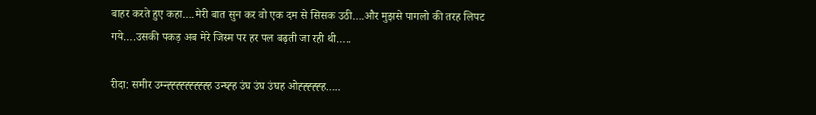बाहर करते हुए कहा….मेरी बात सुन कर वो एक दम से सिसक उठी….और मुझसे पागलो की तरह लिपट गये….उसकी पकड़ अब मेरे जिस्म पर हर पल बढ़ती जा रही थी…..

रीदा: समीर उम्न्ह्ह्ह्ह्ह्ह्ह्ह्ह्ह उन्घ्ह्ह उंघ उंघ उंघह ओह्ह्ह्ह्ह्ह…..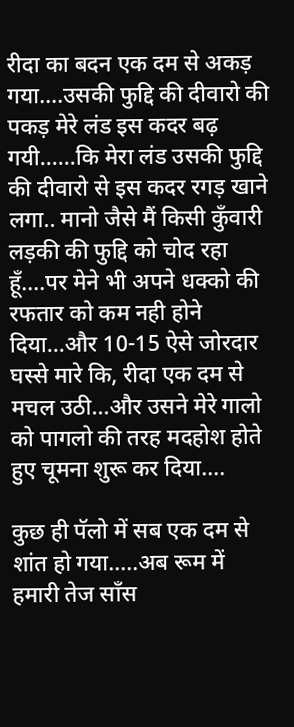रीदा का बदन एक दम से अकड़ गया….उसकी फुद्दि की दीवारो की पकड़ मेरे लंड इस कदर बढ़ गयी……कि मेरा लंड उसकी फुद्दि की दीवारो से इस कदर रगड़ खाने लगा.. मानो जैसे मैं किसी कुँवारी लड़की की फुद्दि को चोद रहा हूँ….पर मेने भी अपने धक्को की रफतार को कम नही होने दिया…और 10-15 ऐसे जोरदार घस्से मारे कि, रीदा एक दम से मचल उठी…और उसने मेरे गालो को पागलो की तरह मदहोश होते हुए चूमना शुरू कर दिया….

कुछ ही पॅलो में सब एक दम से शांत हो गया…..अब रूम में हमारी तेज साँस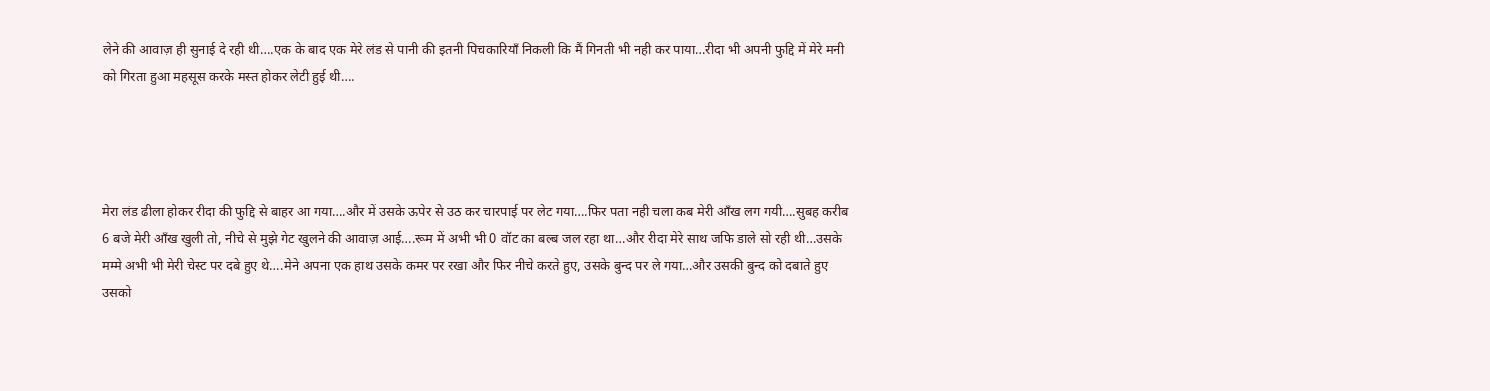लेने की आवाज़ ही सुनाई दे रही थी….एक के बाद एक मेरे लंड से पानी की इतनी पिचकारियाँ निकली कि मैं गिनती भी नही कर पाया…रीदा भी अपनी फुद्दि में मेरे मनी को गिरता हुआ महसूस करके मस्त होकर लेटी हुई थी….




मेरा लंड ढीला होकर रीदा की फुद्दि से बाहर आ गया….और में उसके ऊपेर से उठ कर चारपाई पर लेट गया….फिर पता नही चला कब मेरी आँख लग गयी….सुबह करीब 6 बजे मेरी आँख खुली तो, नीचे से मुझे गेट खुलने की आवाज़ आई….रूम में अभी भी 0 वॉट का बल्ब जल रहा था…और रीदा मेरे साथ जफि डाले सो रही थी…उसके मम्मे अभी भी मेरी चेस्ट पर दबे हुए थे….मेने अपना एक हाथ उसके कमर पर रखा और फिर नीचे करते हुए, उसके बुन्द पर ले गया…और उसकी बुन्द को दबाते हुए उसको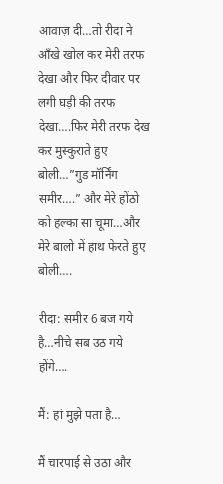आवाज़ दी…तो रीदा ने आँखे खोल कर मेरी तरफ देखा और फिर दीवार पर लगी घड़ी की तरफ देखा….फिर मेरी तरफ देख कर मुस्कुराते हुए बोली…”गुड मॉर्निंग समीर….” और मेरे होंठो को हल्का सा चूमा…और मेरे बालो में हाथ फेरते हुए बोली….

रीदा: समीर 6 बज गये है…नीचे सब उठ गये होंगे….

मैं: हां मुझे पता है…

मैं चारपाई से उठा और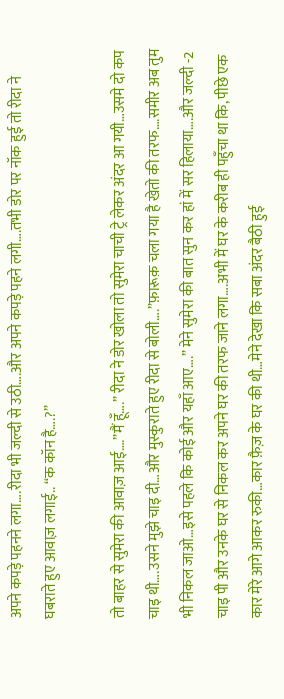अपने कपड़े पहनने लगा….रीदा भी जल्दी से उठी….और अपने कपड़े पहने लगी….तभी डोर पर नॉक हुई तो रीदा ने घबराते हुए आवाज़ लगाई.. “क कॉन है….?”

तो बाहर से सुमेरा की आवाज़ आई….”मैं हूँ….” रीदा ने डोर खोला तो सुमेरा चाची ट्रे लेकर अंदर आ गयी…उसमे दो कप चाइ थी….उसने मुझे चाइ दी…और मुस्कुराते हुए रीदा से बोली….”फ़ारूक़ चला गया है खेतो की तरफ….समीर अब तुम भी निकल जाओ…इसे पहले कि कोई और यहाँ आए….” मेने सुमेरा की बात सुन कर हां में सर हिलाया….और जल्दी -2 चाइ पी और उनके घर से निकल कर अपने घर की तरफ जाने लगा….अभी में घर के करीब ही पहुँचा था कि, पीछे एक कार मेरे आगे आकर रुकी…कार फ़ैज़ के घर की थी…मेने देखा कि सबा अंदर बैठी हुई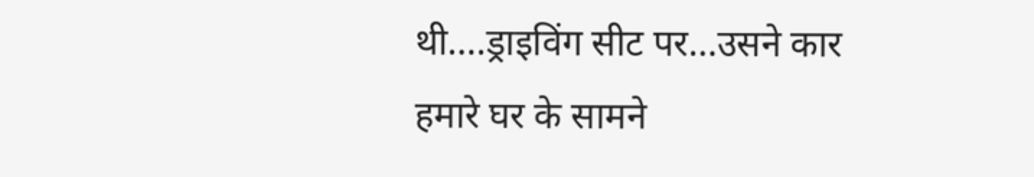थी….ड्राइविंग सीट पर…उसने कार हमारे घर के सामने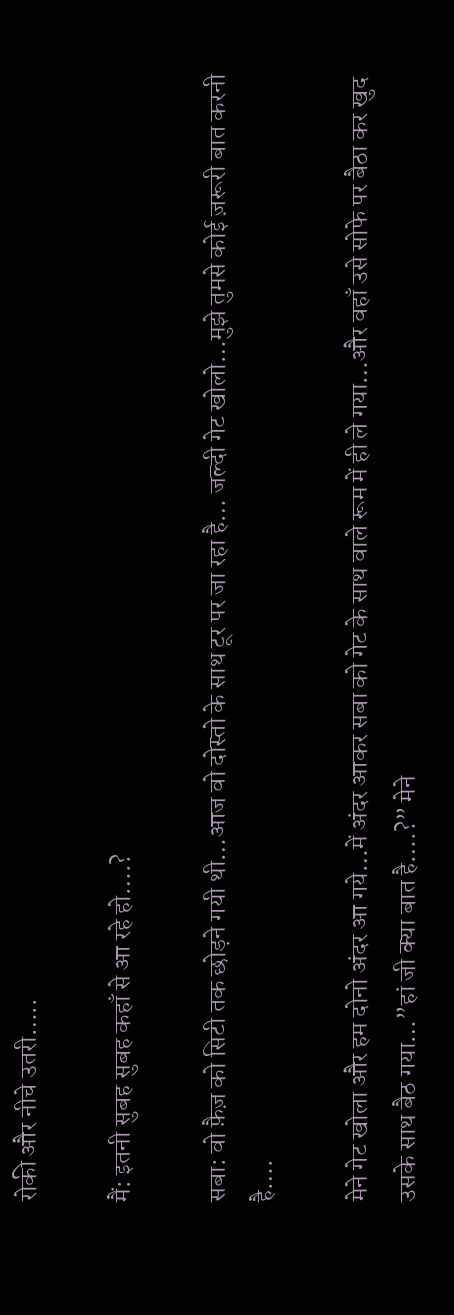रोकी और नीचे उतरी…..

मैं: इतनी सुबह सुबह कहाँ से आ रहे हो….?

सबा: वो फ़ैज़ को सिटी तक छोड़ने गयी थी…आज वो दोस्तो के साथ टूर पर जा रहा है… जल्दी गेट खोलो…मुझे तुमसे कोई ज़रूरी बात करनी है….

मेने गेट खोला और हम दोनो अंदर आ गये…में अंदर आकर सबा को गेट के साथ वाले रूम में ही ले गया…और वहाँ उसे सोफे पर बैठा कर खुद उसके साथ बैठ गया…”हां जी क्या बात है….?” मेने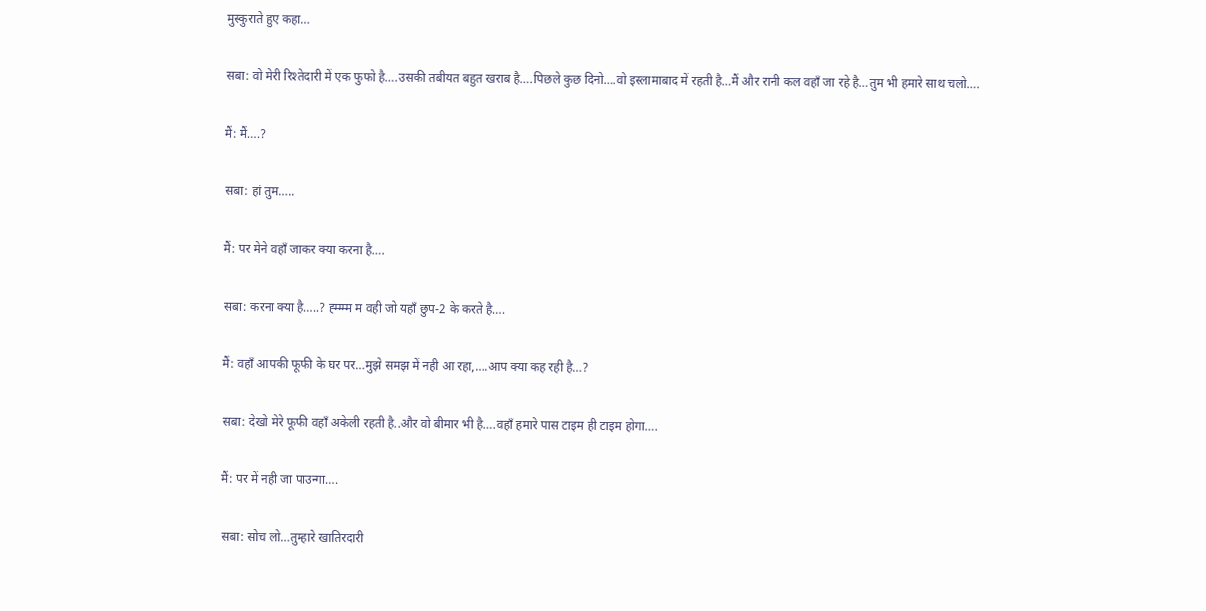मुस्कुराते हुए कहा…

सबा: वो मेरी रिश्तेदारी में एक फुफो है….उसकी तबीयत बहुत खराब है….पिछले कुछ दिनो….वो इस्लामाबाद में रहती है…मैं और रानी कल वहाँ जा रहे है…तुम भी हमारे साथ चलो….

मैं: मैं….?

सबा: हां तुम…..

मैं: पर मेने वहाँ जाकर क्या करना है….

सबा: करना क्या है…..? ह्म्म्म्म म वही जो यहाँ छुप-2 के करते है….

मैं: वहाँ आपकी फूफी के घर पर…मुझे समझ में नही आ रहा,….आप क्या कह रही है…?

सबा: देखो मेरे फूफी वहाँ अकेली रहती है..और वो बीमार भी है….वहाँ हमारे पास टाइम ही टाइम होगा….

मैं: पर में नही जा पाउन्गा….

सबा: सोच लो…तुम्हारे खातिरदारी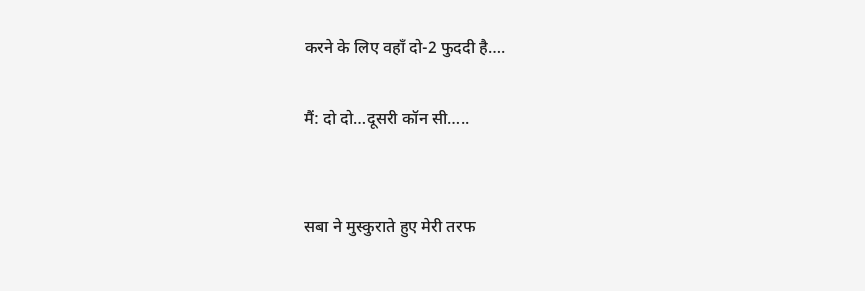करने के लिए वहाँ दो-2 फुददी है….

मैं: दो दो…दूसरी कॉन सी…..


सबा ने मुस्कुराते हुए मेरी तरफ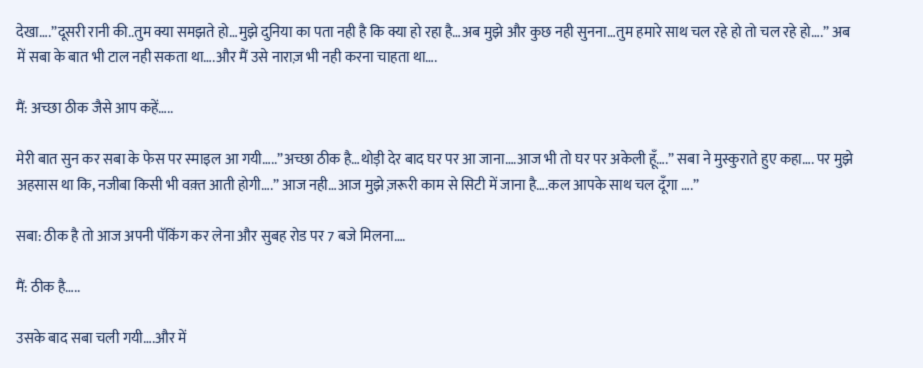देखा….”दूसरी रानी की..तुम क्या समझते हो…मुझे दुनिया का पता नही है कि क्या हो रहा है…अब मुझे और कुछ नही सुनना…तुम हमारे साथ चल रहे हो तो चल रहे हो….” अब में सबा के बात भी टाल नही सकता था….और मैं उसे नाराज़ भी नही करना चाहता था….

मैं: अच्छा ठीक जैसे आप कहें…..

मेरी बात सुन कर सबा के फेस पर स्माइल आ गयी…..”अच्छा ठीक है…थोड़ी देर बाद घर पर आ जाना….आज भी तो घर पर अकेली हूँ….” सबा ने मुस्कुराते हुए कहा…. पर मुझे अहसास था कि, नजीबा किसी भी वक़्त आती होगी….” आज नही…आज मुझे ज़रूरी काम से सिटी में जाना है….कल आपके साथ चल दूँगा ….”

सबा: ठीक है तो आज अपनी पॅकिंग कर लेना और सुबह रोड पर 7 बजे मिलना….

मैं: ठीक है…..

उसके बाद सबा चली गयी….और में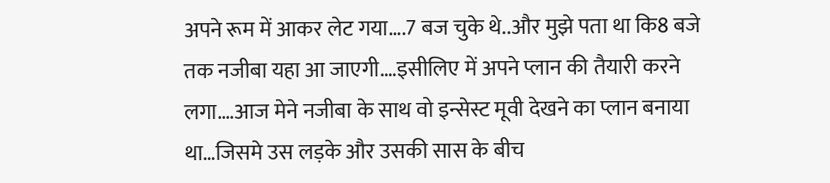अपने रूम में आकर लेट गया….7 बज चुके थे..और मुझे पता था कि8 बजे तक नजीबा यहा आ जाएगी….इसीलिए में अपने प्लान की तैयारी करने लगा….आज मेने नजीबा के साथ वो इन्सेस्ट मूवी देखने का प्लान बनाया था…जिसमे उस लड़के और उसकी सास के बीच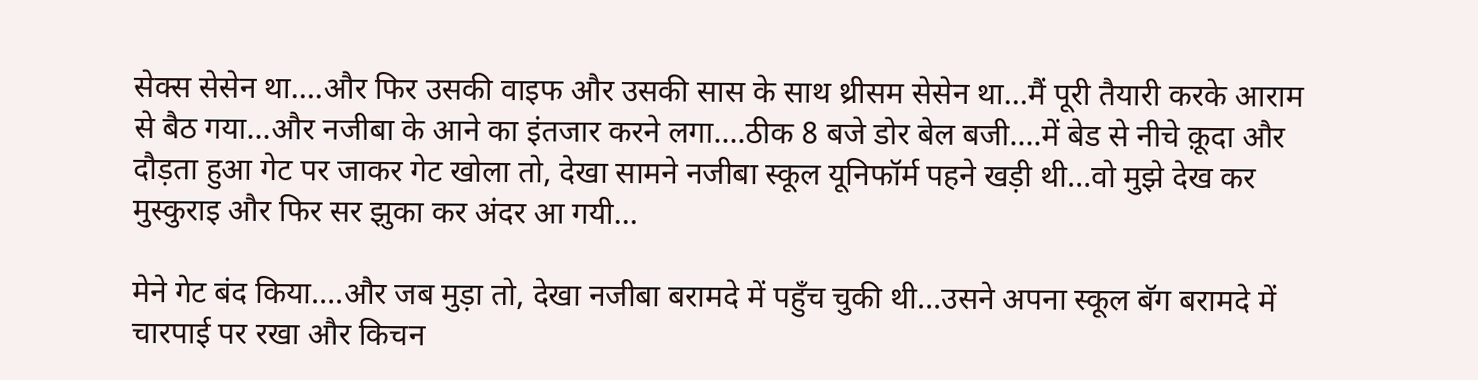सेक्स सेसेन था….और फिर उसकी वाइफ और उसकी सास के साथ थ्रीसम सेसेन था…मैं पूरी तैयारी करके आराम से बैठ गया…और नजीबा के आने का इंतजार करने लगा….ठीक 8 बजे डोर बेल बजी….में बेड से नीचे क़ूदा और दौड़ता हुआ गेट पर जाकर गेट खोला तो, देखा सामने नजीबा स्कूल यूनिफॉर्म पहने खड़ी थी…वो मुझे देख कर मुस्कुराइ और फिर सर झुका कर अंदर आ गयी…

मेने गेट बंद किया….और जब मुड़ा तो, देखा नजीबा बरामदे में पहुँच चुकी थी…उसने अपना स्कूल बॅग बरामदे में चारपाई पर रखा और किचन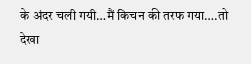के अंदर चली गयी…मैं किचन की तरफ गया….तो देखा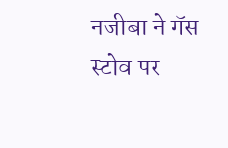नजीबा ने गॅस स्टोव पर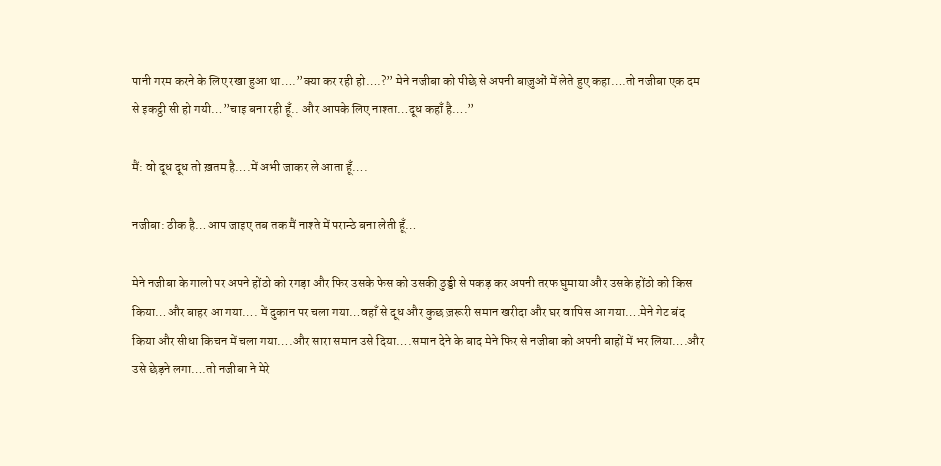पानी गरम करने के लिए रखा हुआ था….”क्या कर रही हो….?” मेने नजीबा को पीछे से अपनी बाज़ुओं में लेते हुए कहा….तो नजीबा एक दम से इकट्ठी सी हो गयी…”चाइ बना रही हूँ.. और आपके लिए नाश्ता…दूध कहाँ है….”

मैं: वो दूध दूध तो ख़तम है….में अभी जाकर ले आता हूँ….

नजीबा: ठीक है…आप जाइए तब तक मैं नाश्ते में परान्ठे बना लेती हूँ…

मेने नजीबा के गालो पर अपने होंठो को रगड़ा और फिर उसके फेस को उसकी ठुड्डी से पकड़ कर अपनी तरफ घुमाया और उसके होंठो को किस किया…और बाहर आ गया…. में दुकान पर चला गया…वहाँ से दूध और कुछ ज़रूरी समान खरीदा और घर वापिस आ गया….मेने गेट बंद किया और सीधा किचन में चला गया….और सारा समान उसे दिया….समान देने के बाद मेने फिर से नजीबा को अपनी बाहों में भर लिया….और उसे छेड़ने लगा….तो नजीबा ने मेरे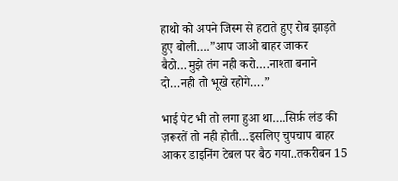हाथो को अपने जिस्म से हटाते हुए रोब झाड़ते हुए बोली….”आप जाओ बाहर जाकर बैठो…मुझे तंग नही करो….नाश्ता बनाने दो…नही तो भूखे रहोगे….”

भाई पेट भी तो लगा हुआ था….सिर्फ़ लंड की ज़रूरतें तो नही होती…इसलिए चुपचाप बाहर आकर डाइनिंग टेबल पर बैठ गया..तकरीबन 15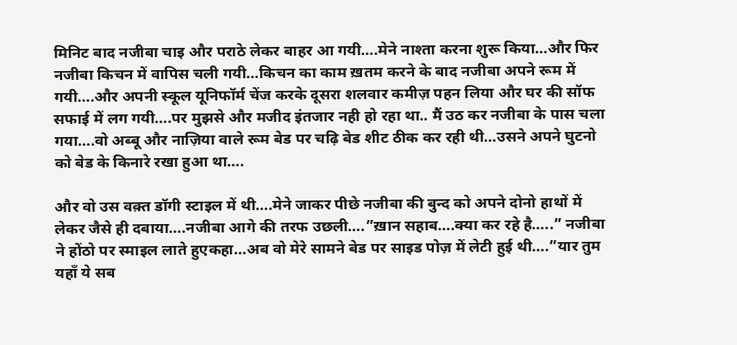मिनिट बाद नजीबा चाइ और पराठे लेकर बाहर आ गयी….मेने नाश्ता करना शुरू किया…और फिर नजीबा किचन में वापिस चली गयी…किचन का काम ख़तम करने के बाद नजीबा अपने रूम में गयी….और अपनी स्कूल यूनिफॉर्म चेंज करके दूसरा शलवार कमीज़ पहन लिया और घर की सॉफ सफाई में लग गयी….पर मुझसे और मजीद इंतजार नही हो रहा था.. मैं उठ कर नजीबा के पास चला गया….वो अब्बू और नाज़िया वाले रूम बेड पर चढ़ि बेड शीट ठीक कर रही थी…उसने अपने घुटनो को बेड के किनारे रखा हुआ था….

और वो उस वक़्त डॉगी स्टाइल में थी….मेने जाकर पीछे नजीबा की बुन्द को अपने दोनो हाथों में लेकर जैसे ही दबाया….नजीबा आगे की तरफ उछली….”ख़ान सहाब….क्या कर रहे है…..” नजीबा ने होंठो पर स्माइल लाते हुएकहा…अब वो मेरे सामने बेड पर साइड पोज़ में लेटी हुई थी….”यार तुम यहाँ ये सब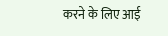करने के लिए आई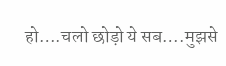हो….चलो छोड़ो ये सब….मुझसे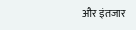और इंतजार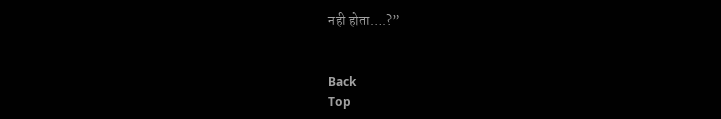नही होता….?”


Back
Top